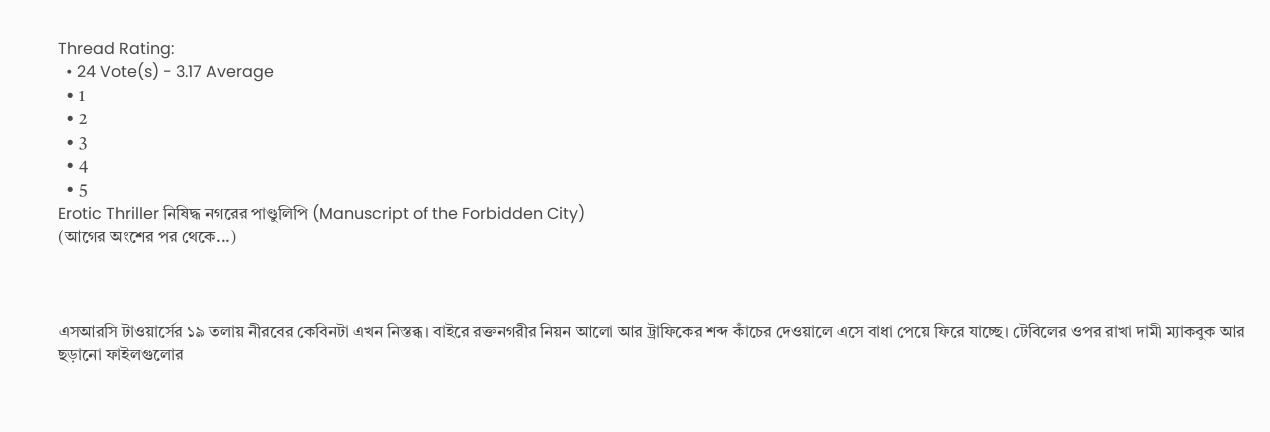Thread Rating:
  • 24 Vote(s) - 3.17 Average
  • 1
  • 2
  • 3
  • 4
  • 5
Erotic Thriller নিষিদ্ধ নগরের পাণ্ডুলিপি (Manuscript of the Forbidden City)
(আগের অংশের পর থেকে...)



এসআরসি টাওয়ার্সের ১৯ তলায় নীরবের কেবিনটা এখন নিস্তব্ধ। বাইরে রক্তনগরীর নিয়ন আলো আর ট্রাফিকের শব্দ কাঁচের দেওয়ালে এসে বাধা পেয়ে ফিরে যাচ্ছে। টেবিলের ওপর রাখা দামী ম্যাকবুক আর ছড়ানো ফাইলগুলোর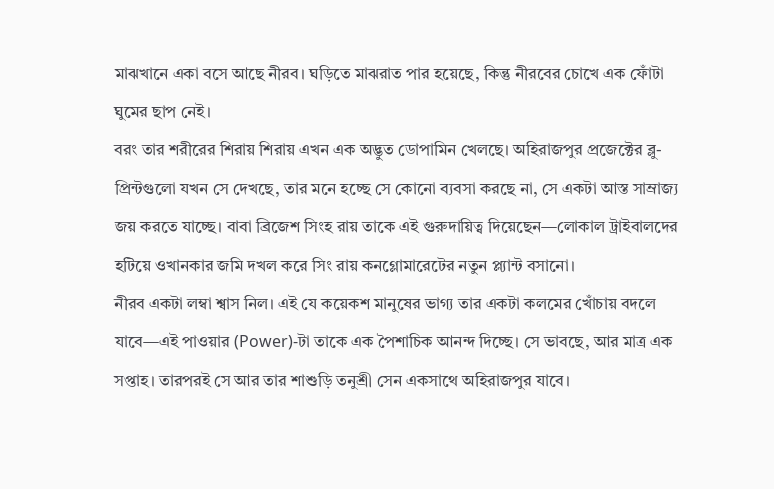মাঝখানে একা বসে আছে নীরব। ঘড়িতে মাঝরাত পার হয়েছে, কিন্তু নীরবের চোখে এক ফোঁটা ঘুমের ছাপ নেই।
বরং তার শরীরের শিরায় শিরায় এখন এক অদ্ভুত ডোপামিন খেলছে। অহিরাজপুর প্রজেক্টের ব্লু-প্রিন্টগুলো যখন সে দেখছে, তার মনে হচ্ছে সে কোনো ব্যবসা করছে না, সে একটা আস্ত সাম্রাজ্য জয় করতে যাচ্ছে। বাবা ব্রিজেশ সিংহ রায় তাকে এই গুরুদায়িত্ব দিয়েছেন—লোকাল ট্রাইবালদের হটিয়ে ওখানকার জমি দখল করে সিং রায় কনগ্লোমারেটের নতুন প্ল্যান্ট বসানো।
নীরব একটা লম্বা শ্বাস নিল। এই যে কয়েকশ মানুষের ভাগ্য তার একটা কলমের খোঁচায় বদলে যাবে—এই পাওয়ার (Power)-টা তাকে এক পৈশাচিক আনন্দ দিচ্ছে। সে ভাবছে, আর মাত্র এক সপ্তাহ। তারপরই সে আর তার শাশুড়ি তনুশ্রী সেন একসাথে অহিরাজপুর যাবে।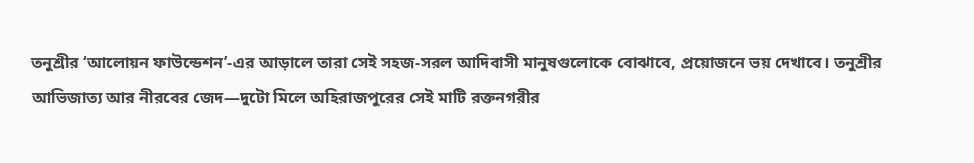তনুশ্রীর ‘আলোয়ন ফাউন্ডেশন’-এর আড়ালে তারা সেই সহজ-সরল আদিবাসী মানুষগুলোকে বোঝাবে, প্রয়োজনে ভয় দেখাবে। তনুশ্রীর আভিজাত্য আর নীরবের জেদ—দুটো মিলে অহিরাজপুরের সেই মাটি রক্তনগরীর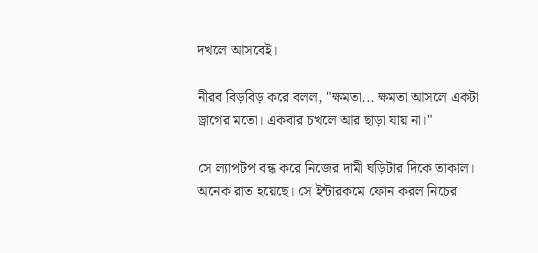দখলে আসবেই।

নীরব বিড়বিড় করে বলল, "ক্ষমতা... ক্ষমতা আসলে একটা ড্রাগের মতো। একবার চখলে আর ছাড়া যায় না।"

সে ল্যাপটপ বন্ধ করে নিজের দামী ঘড়িটার দিকে তাকাল। অনেক রাত হয়েছে। সে ইন্টারকমে ফোন করল নিচের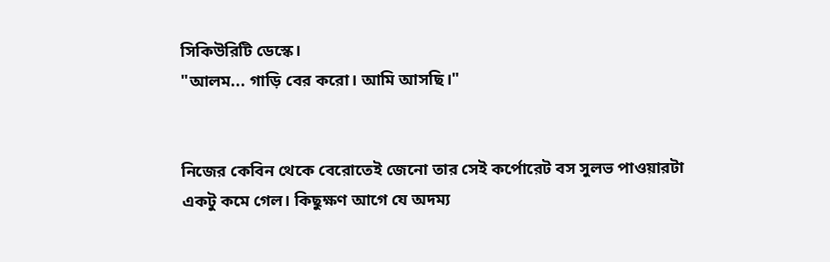সিকিউরিটি ডেস্কে।
"আলম... গাড়ি বের করো। আমি আসছি।"


নিজের কেবিন থেকে বেরোতেই জেনো তার সেই কর্পোরেট বস সুলভ পাওয়ারটা একটু কমে গেল। কিছুক্ষণ আগে যে অদম্য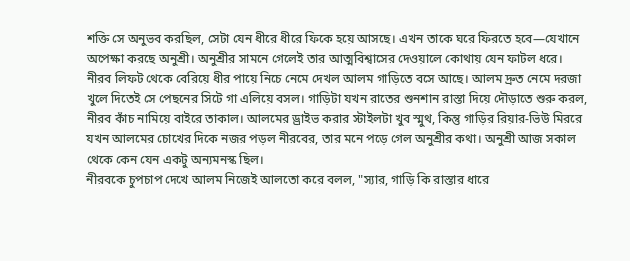শক্তি সে অনুভব করছিল, সেটা যেন ধীরে ধীরে ফিকে হয়ে আসছে। এখন তাকে ঘরে ফিরতে হবে—যেখানে অপেক্ষা করছে অনুশ্রী। অনুশ্রীর সামনে গেলেই তার আত্মবিশ্বাসের দেওয়ালে কোথায় যেন ফাটল ধরে।
নীরব লিফট থেকে বেরিয়ে ধীর পায়ে নিচে নেমে দেখল আলম গাড়িতে বসে আছে। আলম দ্রুত নেমে দরজা খুলে দিতেই সে পেছনের সিটে গা এলিয়ে বসল। গাড়িটা যখন রাতের শুনশান রাস্তা দিয়ে দৌড়াতে শুরু করল, নীরব কাঁচ নামিয়ে বাইরে তাকাল। আলমের ড্রাইভ করার স্টাইলটা খুব স্মুথ, কিন্তু গাড়ির রিয়ার-ভিউ মিররে যখন আলমের চোখের দিকে নজর পড়ল নীরবের, তার মনে পড়ে গেল অনুশ্রীর কথা। অনুশ্রী আজ সকাল থেকে কেন যেন একটু অন্যমনস্ক ছিল।
নীরবকে চুপচাপ দেখে আলম নিজেই আলতো করে বলল, "স্যার, গাড়ি কি রাস্তার ধারে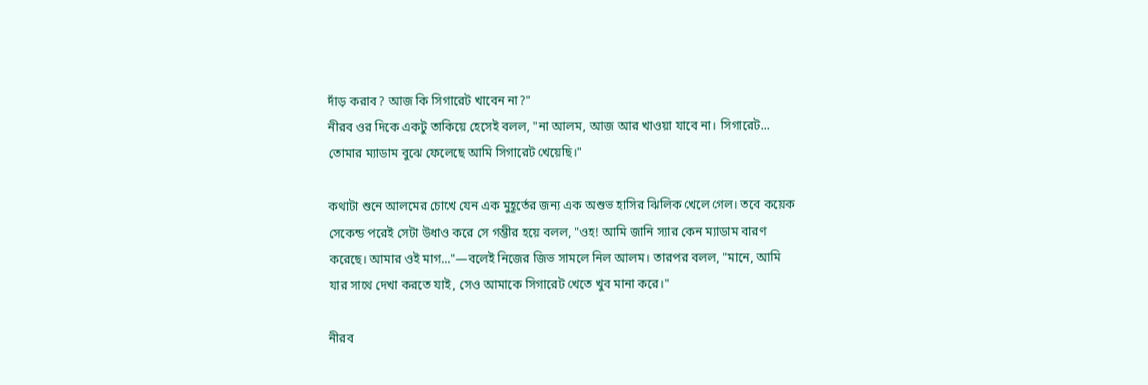দাঁড় করাব? আজ কি সিগারেট খাবেন না?"
নীরব ওর দিকে একটু তাকিয়ে হেসেই বলল, "না আলম, আজ আর খাওয়া যাবে না। সিগারেট... তোমার ম্যাডাম বুঝে ফেলেছে আমি সিগারেট খেয়েছি।"

কথাটা শুনে আলমের চোখে যেন এক মুহূর্তের জন্য এক অশুভ হাসির ঝিলিক খেলে গেল। তবে কয়েক সেকেন্ড পরেই সেটা উধাও করে সে গম্ভীর হয়ে বলল, "ওহ! আমি জানি স্যার কেন ম্যাডাম বারণ করেছে। আমার ওই মাগ..."—বলেই নিজের জিভ সামলে নিল আলম। তারপর বলল, "মানে, আমি যার সাথে দেখা করতে যাই, সেও আমাকে সিগারেট খেতে খুব মানা করে।"

নীরব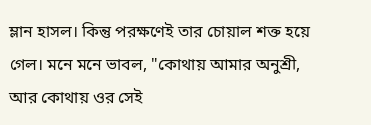ম্লান হাসল। কিন্তু পরক্ষণেই তার চোয়াল শক্ত হয়ে গেল। মনে মনে ভাবল, "কোথায় আমার অনুশ্রী, আর কোথায় ওর সেই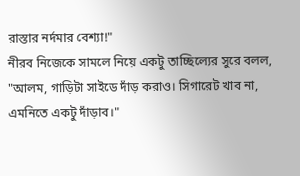রাস্তার নর্দমার বেশ্যা!"
নীরব নিজেকে সামলে নিয়ে একটু তাচ্ছিল্যের সুরে বলল, "আলম, গাড়িটা সাইডে দাঁড় করাও। সিগারেট খাব না, এমনিতে একটু দাঁড়াব।"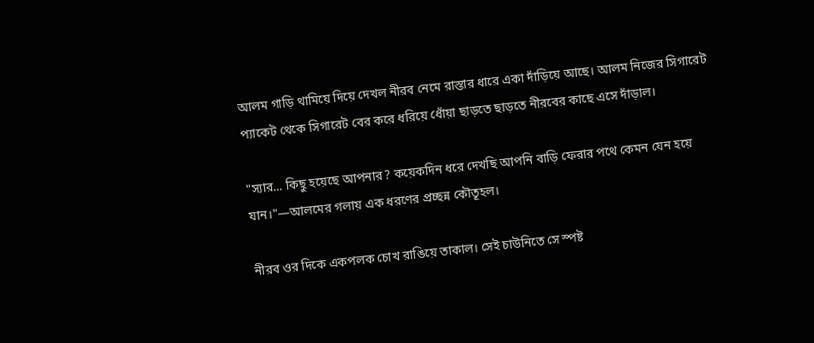আলম গাড়ি থামিয়ে দিয়ে দেখল নীরব নেমে রাস্তার ধারে একা দাঁড়িয়ে আছে। আলম নিজের সিগারেট প্যাকেট থেকে সিগারেট বের করে ধরিয়ে ধোঁয়া ছাড়তে ছাড়তে নীরবের কাছে এসে দাঁড়াল।

"স্যার... কিছু হয়েছে আপনার? কয়েকদিন ধরে দেখছি আপনি বাড়ি ফেরার পথে কেমন যেন হয়ে যান।"—আলমের গলায় এক ধরণের প্রচ্ছন্ন কৌতূহল।

নীরব ওর দিকে একপলক চোখ রাঙিয়ে তাকাল। সেই চাউনিতে সে স্পষ্ট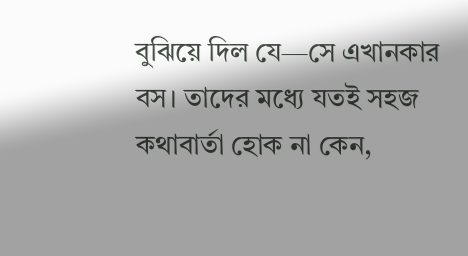বুঝিয়ে দিল যে—সে এখানকার বস। তাদের মধ্যে যতই সহজ কথাবার্তা হোক না কেন,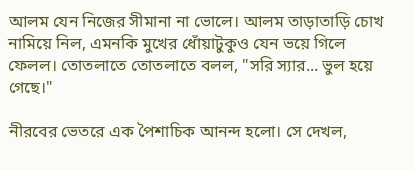আলম যেন নিজের সীমানা না ভোলে। আলম তাড়াতাড়ি চোখ নামিয়ে নিল, এমনকি মুখের ধোঁয়াটুকুও যেন ভয়ে গিলে ফেলল। তোতলাতে তোতলাতে বলল, "সরি স্যার... ভুল হয়ে গেছে।"

নীরবের ভেতরে এক পৈশাচিক আনন্দ হলো। সে দেখল,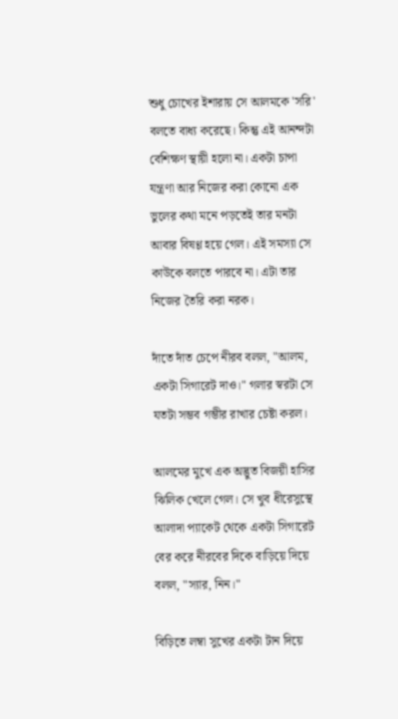শুধু চোখের ইশারায় সে আলমকে 'সরি' বলতে বাধ্য করেছে। কিন্তু এই আনন্দটা বেশিক্ষণ স্থায়ী হলো না। একটা চাপা যন্ত্রণা আর নিজের করা কোনো এক ভুলের কথা মনে পড়তেই তার মনটা আবার বিষণ্ণ হয়ে গেল। এই সমস্যা সে কাউকে বলতে পারবে না। এটা তার নিজের তৈরি করা নরক।

দাঁতে দাঁত চেপে নীরব বলল, "আলম, একটা সিগারেট দাও।" গলার স্বরটা সে যতটা সম্ভব গম্ভীর রাখার চেষ্টা করল।

আলমের মুখে এক অদ্ভুত বিজয়ী হাসির ঝিলিক খেলে গেল। সে খুব ধীরেসুস্থে আলাদা প্যাকেট থেকে একটা সিগারেট বের করে নীরবের দিকে বাড়িয়ে দিয়ে বলল, "স্যার, নিন।"

বিড়িতে লম্বা সুখের একটা টান দিয়ে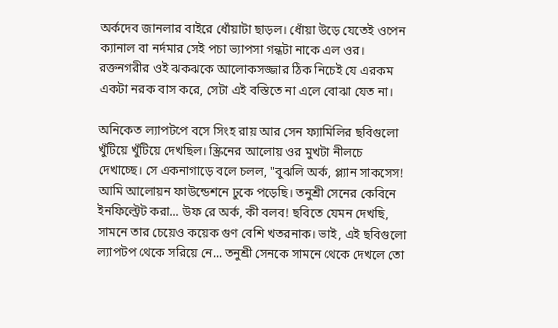অর্কদেব জানলার বাইরে ধোঁয়াটা ছাড়ল। ধোঁয়া উড়ে যেতেই ওপেন ক্যানাল বা নর্দমার সেই পচা ভ্যাপসা গন্ধটা নাকে এল ওর। রক্তনগরীর ওই ঝকঝকে আলোকসজ্জার ঠিক নিচেই যে এরকম একটা নরক বাস করে, সেটা এই বস্তিতে না এলে বোঝা যেত না।

অনিকেত ল্যাপটপে বসে সিংহ রায় আর সেন ফ্যামিলির ছবিগুলো খুঁটিয়ে খুঁটিয়ে দেখছিল। স্ক্রিনের আলোয় ওর মুখটা নীলচে দেখাচ্ছে। সে একনাগাড়ে বলে চলল, "বুঝলি অর্ক, প্ল্যান সাকসেস! আমি আলোয়ন ফাউন্ডেশনে ঢুকে পড়েছি। তনুশ্রী সেনের কেবিনে ইনফিল্ট্রেট করা... উফ রে অর্ক, কী বলব! ছবিতে যেমন দেখছি, সামনে তার চেয়েও কয়েক গুণ বেশি খতরনাক। ভাই, এই ছবিগুলো ল্যাপটপ থেকে সরিয়ে নে... তনুশ্রী সেনকে সামনে থেকে দেখলে তো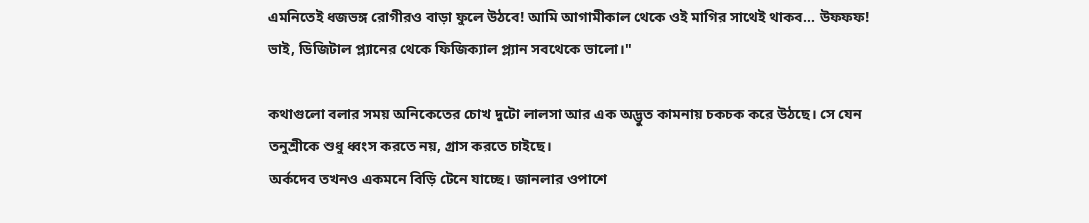এমনিতেই ধজভঙ্গ রোগীরও বাড়া ফুলে উঠবে! আমি আগামীকাল থেকে ওই মাগির সাথেই থাকব... উফফফ! ভাই, ডিজিটাল প্ল্যানের থেকে ফিজিক্যাল প্ল্যান সবথেকে ভালো।"

কথাগুলো বলার সময় অনিকেতের চোখ দুটো লালসা আর এক অদ্ভুত কামনায় চকচক করে উঠছে। সে যেন তনুশ্রীকে শুধু ধ্বংস করতে নয়, গ্রাস করতে চাইছে।
অর্কদেব তখনও একমনে বিড়ি টেনে যাচ্ছে। জানলার ওপাশে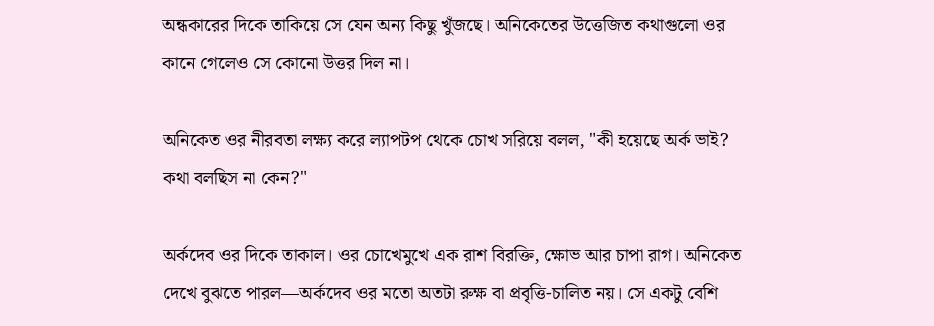অন্ধকারের দিকে তাকিয়ে সে যেন অন্য কিছু খুঁজছে। অনিকেতের উত্তেজিত কথাগুলো ওর কানে গেলেও সে কোনো উত্তর দিল না।

অনিকেত ওর নীরবতা লক্ষ্য করে ল্যাপটপ থেকে চোখ সরিয়ে বলল, "কী হয়েছে অর্ক ভাই? কথা বলছিস না কেন?"

অর্কদেব ওর দিকে তাকাল। ওর চোখেমুখে এক রাশ বিরক্তি, ক্ষোভ আর চাপা রাগ। অনিকেত দেখে বুঝতে পারল—অর্কদেব ওর মতো অতটা রুক্ষ বা প্রবৃত্তি-চালিত নয়। সে একটু বেশি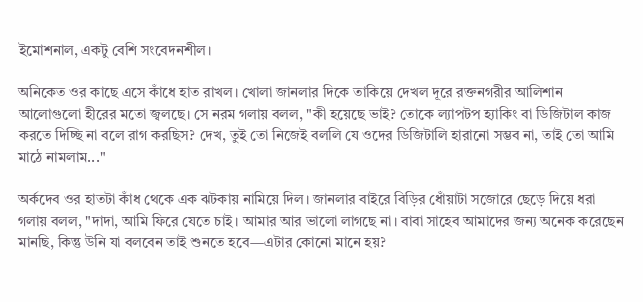ইমোশনাল, একটু বেশি সংবেদনশীল।

অনিকেত ওর কাছে এসে কাঁধে হাত রাখল। খোলা জানলার দিকে তাকিয়ে দেখল দূরে রক্তনগরীর আলিশান আলোগুলো হীরের মতো জ্বলছে। সে নরম গলায় বলল, "কী হয়েছে ভাই? তোকে ল্যাপটপ হ্যাকিং বা ডিজিটাল কাজ করতে দিচ্ছি না বলে রাগ করছিস? দেখ, তুই তো নিজেই বললি যে ওদের ডিজিটালি হারানো সম্ভব না, তাই তো আমি মাঠে নামলাম..."

অর্কদেব ওর হাতটা কাঁধ থেকে এক ঝটকায় নামিয়ে দিল। জানলার বাইরে বিড়ির ধোঁয়াটা সজোরে ছেড়ে দিয়ে ধরা গলায় বলল, "দাদা, আমি ফিরে যেতে চাই। আমার আর ভালো লাগছে না। বাবা সাহেব আমাদের জন্য অনেক করেছেন মানছি, কিন্তু উনি যা বলবেন তাই শুনতে হবে—এটার কোনো মানে হয়?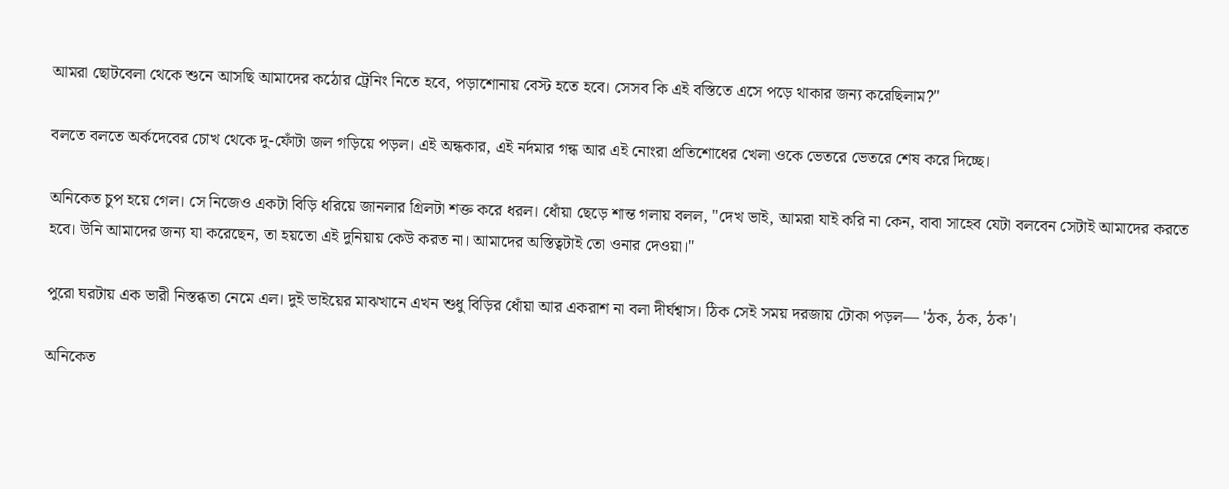আমরা ছোটবেলা থেকে শুনে আসছি আমাদের কঠোর ট্রেনিং নিতে হবে, পড়াশোনায় বেস্ট হতে হবে। সেসব কি এই বস্তিতে এসে পড়ে থাকার জন্য করেছিলাম?"

বলতে বলতে অর্কদেবের চোখ থেকে দু-ফোঁটা জল গড়িয়ে পড়ল। এই অন্ধকার, এই নর্দমার গন্ধ আর এই নোংরা প্রতিশোধের খেলা ওকে ভেতরে ভেতরে শেষ করে দিচ্ছে।

অনিকেত চুপ হয়ে গেল। সে নিজেও একটা বিড়ি ধরিয়ে জানলার গ্রিলটা শক্ত করে ধরল। ধোঁয়া ছেড়ে শান্ত গলায় বলল, "দেখ ভাই, আমরা যাই করি না কেন, বাবা সাহেব যেটা বলবেন সেটাই আমাদের করতে হবে। উনি আমাদের জন্য যা করেছেন, তা হয়তো এই দুনিয়ায় কেউ করত না। আমাদের অস্তিত্বটাই তো ওনার দেওয়া।"

পুরো ঘরটায় এক ভারী নিস্তব্ধতা নেমে এল। দুই ভাইয়ের মাঝখানে এখন শুধু বিড়ির ধোঁয়া আর একরাশ না বলা দীর্ঘশ্বাস। ঠিক সেই সময় দরজায় টোকা পড়ল— 'ঠক, ঠক, ঠক'।

অনিকেত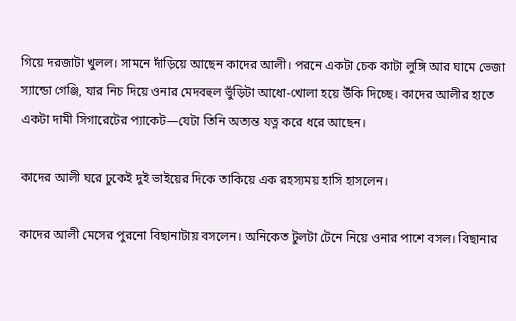গিয়ে দরজাটা খুলল। সামনে দাঁড়িয়ে আছেন কাদের আলী। পরনে একটা চেক কাটা লুঙ্গি আর ঘামে ভেজা স্যান্ডো গেঞ্জি, যার নিচ দিয়ে ওনার মেদবহুল ভুঁড়িটা আধো-খোলা হয়ে উঁকি দিচ্ছে। কাদের আলীর হাতে একটা দামী সিগারেটের প্যাকেট—যেটা তিনি অত্যন্ত যত্ন করে ধরে আছেন।

কাদের আলী ঘরে ঢুকেই দুই ভাইয়ের দিকে তাকিয়ে এক রহস্যময় হাসি হাসলেন।

কাদের আলী মেসের পুরনো বিছানাটায় বসলেন। অনিকেত টুলটা টেনে নিয়ে ওনার পাশে বসল। বিছানার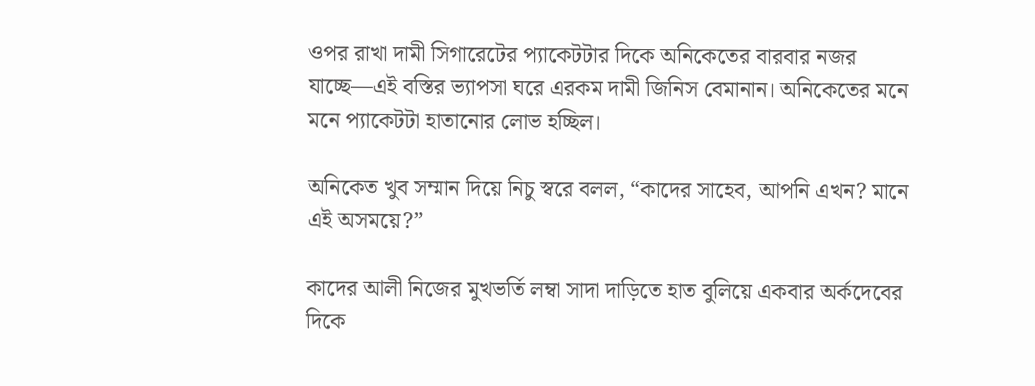ওপর রাখা দামী সিগারেটের প্যাকেটটার দিকে অনিকেতের বারবার নজর যাচ্ছে—এই বস্তির ভ্যাপসা ঘরে এরকম দামী জিনিস বেমানান। অনিকেতের মনে মনে প্যাকেটটা হাতানোর লোভ হচ্ছিল।

অনিকেত খুব সম্মান দিয়ে নিচু স্বরে বলল, “কাদের সাহেব, আপনি এখন? মানে এই অসময়ে?”

কাদের আলী নিজের মুখভর্তি লম্বা সাদা দাড়িতে হাত বুলিয়ে একবার অর্কদেবের দিকে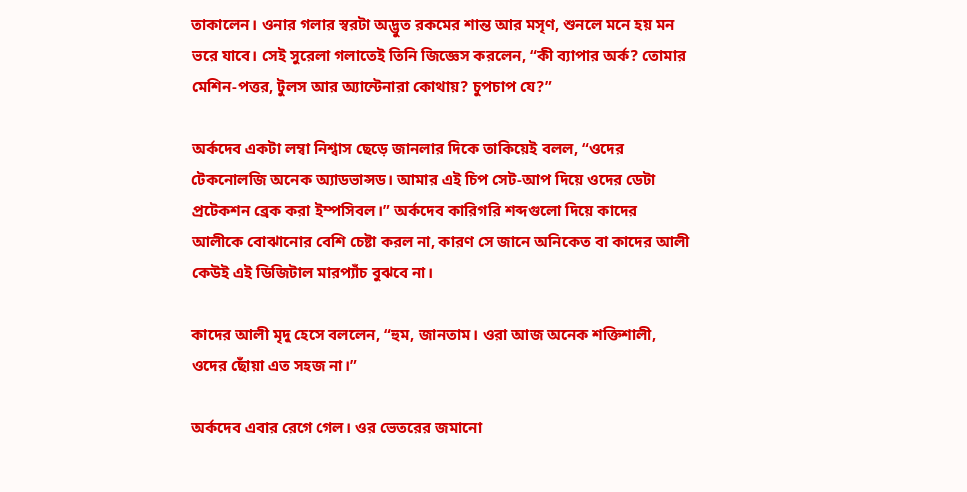তাকালেন। ওনার গলার স্বরটা অদ্ভুত রকমের শান্ত আর মসৃণ, শুনলে মনে হয় মন ভরে যাবে। সেই সুরেলা গলাতেই তিনি জিজ্ঞেস করলেন, “কী ব্যাপার অর্ক? তোমার মেশিন-পত্তর, টুলস আর অ্যান্টেনারা কোথায়? চুপচাপ যে?”

অর্কদেব একটা লম্বা নিশ্বাস ছেড়ে জানলার দিকে তাকিয়েই বলল, “ওদের টেকনোলজি অনেক অ্যাডভান্সড। আমার এই চিপ সেট-আপ দিয়ে ওদের ডেটা প্রটেকশন ব্রেক করা ইম্পসিবল।” অর্কদেব কারিগরি শব্দগুলো দিয়ে কাদের আলীকে বোঝানোর বেশি চেষ্টা করল না, কারণ সে জানে অনিকেত বা কাদের আলী কেউই এই ডিজিটাল মারপ্যাঁচ বুঝবে না।

কাদের আলী মৃদু হেসে বললেন, “হুম, জানতাম। ওরা আজ অনেক শক্তিশালী, ওদের ছোঁয়া এত সহজ না।”

অর্কদেব এবার রেগে গেল। ওর ভেতরের জমানো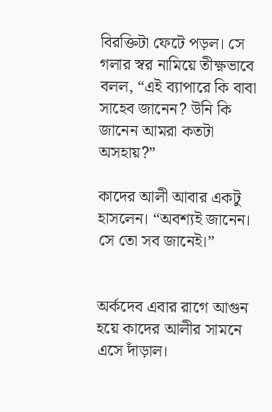বিরক্তিটা ফেটে পড়ল। সে গলার স্বর নামিয়ে তীক্ষ্ণভাবে বলল, “এই ব্যাপারে কি বাবা সাহেব জানেন? উনি কি জানেন আমরা কতটা অসহায়?”

কাদের আলী আবার একটু হাসলেন। “অবশ্যই জানেন। সে তো সব জানেই।”


অর্কদেব এবার রাগে আগুন হয়ে কাদের আলীর সামনে এসে দাঁড়াল।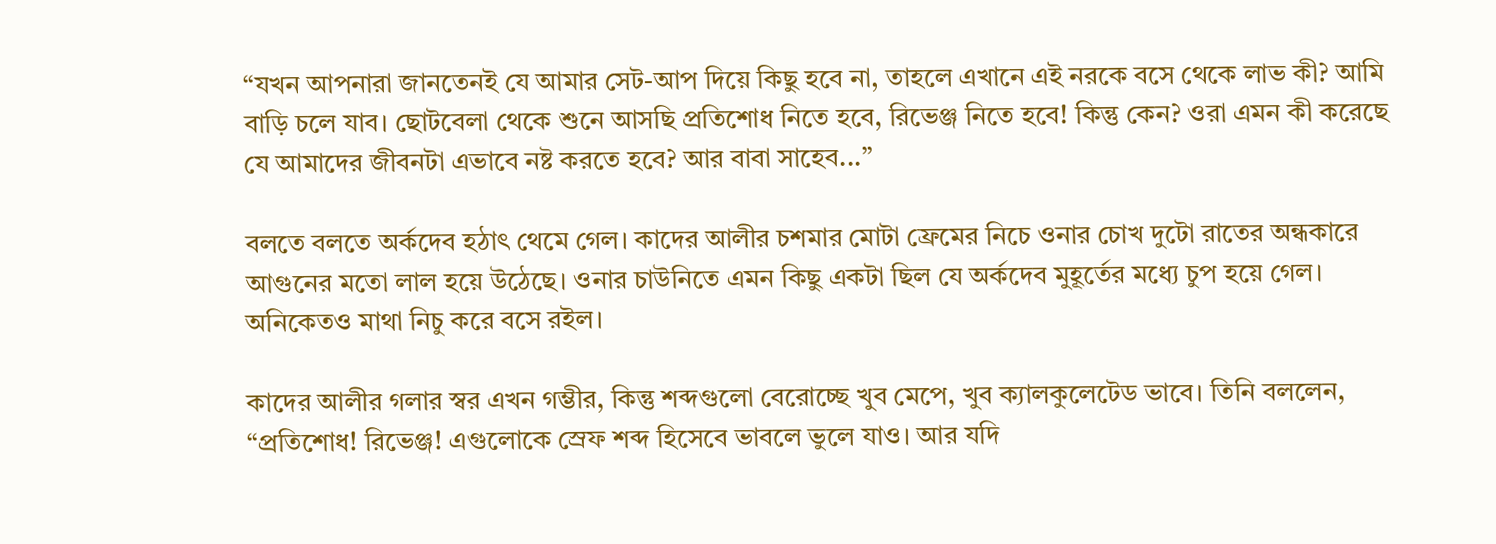“যখন আপনারা জানতেনই যে আমার সেট-আপ দিয়ে কিছু হবে না, তাহলে এখানে এই নরকে বসে থেকে লাভ কী? আমি বাড়ি চলে যাব। ছোটবেলা থেকে শুনে আসছি প্রতিশোধ নিতে হবে, রিভেঞ্জ নিতে হবে! কিন্তু কেন? ওরা এমন কী করেছে যে আমাদের জীবনটা এভাবে নষ্ট করতে হবে? আর বাবা সাহেব...”

বলতে বলতে অর্কদেব হঠাৎ থেমে গেল। কাদের আলীর চশমার মোটা ফ্রেমের নিচে ওনার চোখ দুটো রাতের অন্ধকারে আগুনের মতো লাল হয়ে উঠেছে। ওনার চাউনিতে এমন কিছু একটা ছিল যে অর্কদেব মুহূর্তের মধ্যে চুপ হয়ে গেল। অনিকেতও মাথা নিচু করে বসে রইল।

কাদের আলীর গলার স্বর এখন গম্ভীর, কিন্তু শব্দগুলো বেরোচ্ছে খুব মেপে, খুব ক্যালকুলেটেড ভাবে। তিনি বললেন, “প্রতিশোধ! রিভেঞ্জ! এগুলোকে স্রেফ শব্দ হিসেবে ভাবলে ভুলে যাও। আর যদি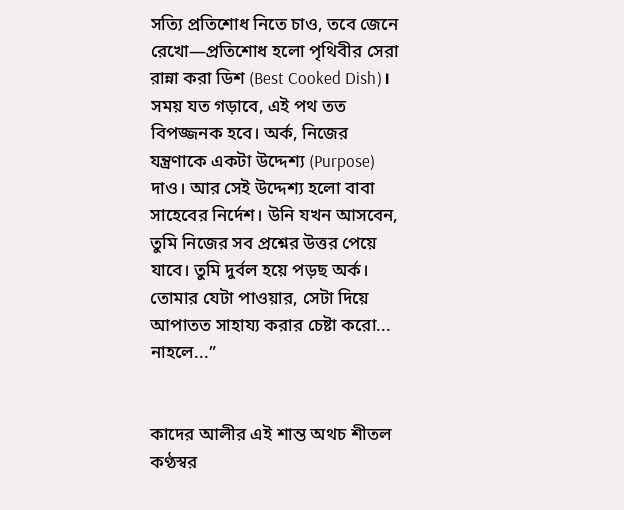সত্যি প্রতিশোধ নিতে চাও, তবে জেনে রেখো—প্রতিশোধ হলো পৃথিবীর সেরা রান্না করা ডিশ (Best Cooked Dish)। সময় যত গড়াবে, এই পথ তত বিপজ্জনক হবে। অর্ক, নিজের যন্ত্রণাকে একটা উদ্দেশ্য (Purpose) দাও। আর সেই উদ্দেশ্য হলো বাবা সাহেবের নির্দেশ। উনি যখন আসবেন, তুমি নিজের সব প্রশ্নের উত্তর পেয়ে যাবে। তুমি দুর্বল হয়ে পড়ছ অর্ক। তোমার যেটা পাওয়ার, সেটা দিয়ে আপাতত সাহায্য করার চেষ্টা করো... নাহলে...”


কাদের আলীর এই শান্ত অথচ শীতল কণ্ঠস্বর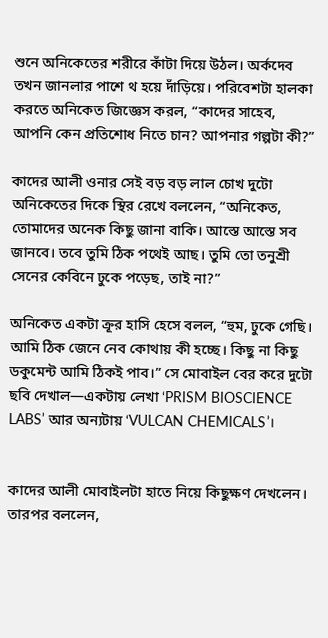শুনে অনিকেতের শরীরে কাঁটা দিয়ে উঠল। অর্কদেব তখন জানলার পাশে থ হয়ে দাঁড়িয়ে। পরিবেশটা হালকা করতে অনিকেত জিজ্ঞেস করল, “কাদের সাহেব, আপনি কেন প্রতিশোধ নিতে চান? আপনার গল্পটা কী?”

কাদের আলী ওনার সেই বড় বড় লাল চোখ দুটো অনিকেতের দিকে স্থির রেখে বললেন, “অনিকেত, তোমাদের অনেক কিছু জানা বাকি। আস্তে আস্তে সব জানবে। তবে তুমি ঠিক পথেই আছ। তুমি তো তনুশ্রী সেনের কেবিনে ঢুকে পড়েছ, তাই না?”

অনিকেত একটা ক্রূর হাসি হেসে বলল, “হুম, ঢুকে গেছি। আমি ঠিক জেনে নেব কোথায় কী হচ্ছে। কিছু না কিছু ডকুমেন্ট আমি ঠিকই পাব।” সে মোবাইল বের করে দুটো ছবি দেখাল—একটায় লেখা ‘PRISM BIOSCIENCE LABS’ আর অন্যটায় ‘VULCAN CHEMICALS’।


কাদের আলী মোবাইলটা হাতে নিয়ে কিছুক্ষণ দেখলেন। তারপর বললেন,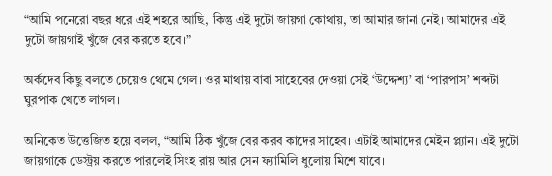“আমি পনেরো বছর ধরে এই শহরে আছি, কিন্তু এই দুটো জায়গা কোথায়, তা আমার জানা নেই। আমাদের এই দুটো জায়গাই খুঁজে বের করতে হবে।”

অর্কদেব কিছু বলতে চেয়েও থেমে গেল। ওর মাথায় বাবা সাহেবের দেওয়া সেই ‘উদ্দেশ্য’ বা ‘পারপাস’ শব্দটা ঘুরপাক খেতে লাগল।

অনিকেত উত্তেজিত হয়ে বলল, “আমি ঠিক খুঁজে বের করব কাদের সাহেব। এটাই আমাদের মেইন প্ল্যান। এই দুটো জায়গাকে ডেস্ট্রয় করতে পারলেই সিংহ রায় আর সেন ফ্যামিলি ধুলোয় মিশে যাবে।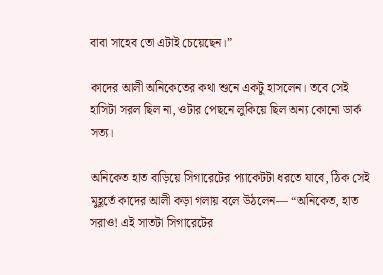বাবা সাহেব তো এটাই চেয়েছেন।”

কাদের আলী অনিকেতের কথা শুনে একটু হাসলেন। তবে সেই হাসিটা সরল ছিল না, ওটার পেছনে লুকিয়ে ছিল অন্য কোনো ডার্ক সত্য।

অনিকেত হাত বাড়িয়ে সিগারেটের প্যাকেটটা ধরতে যাবে, ঠিক সেই মুহূর্তে কাদের আলী কড়া গলায় বলে উঠলেন— “অনিকেত, হাত সরাও! এই সাতটা সিগারেটের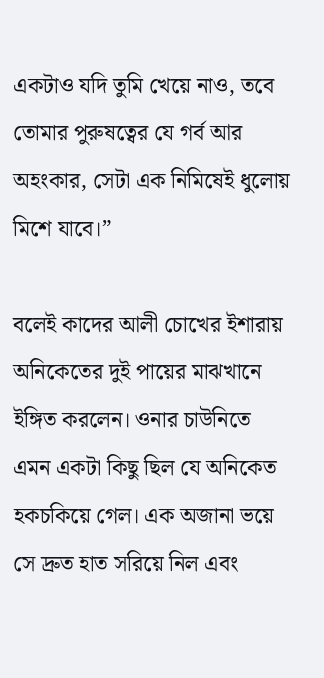একটাও যদি তুমি খেয়ে নাও, তবে তোমার পুরুষত্বের যে গর্ব আর অহংকার, সেটা এক নিমিষেই ধুলোয় মিশে যাবে।”

বলেই কাদের আলী চোখের ইশারায় অনিকেতের দুই পায়ের মাঝখানে ইঙ্গিত করলেন। ওনার চাউনিতে এমন একটা কিছু ছিল যে অনিকেত হকচকিয়ে গেল। এক অজানা ভয়ে সে দ্রুত হাত সরিয়ে নিল এবং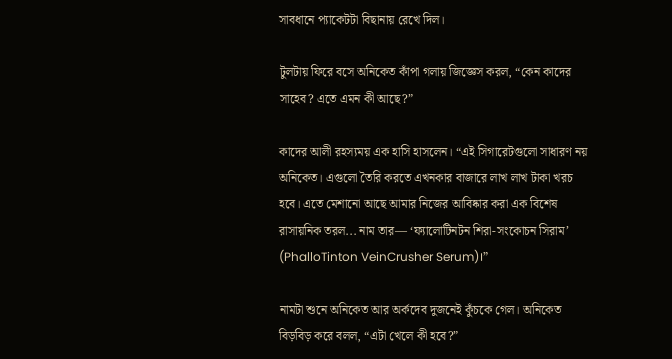সাবধানে প্যাকেটটা বিছানায় রেখে দিল।

টুলটায় ফিরে বসে অনিকেত কাঁপা গলায় জিজ্ঞেস করল, “কেন কাদের সাহেব? এতে এমন কী আছে?”

কাদের আলী রহস্যময় এক হাসি হাসলেন। “এই সিগারেটগুলো সাধারণ নয় অনিকেত। এগুলো তৈরি করতে এখনকার বাজারে লাখ লাখ টাকা খরচ হবে। এতে মেশানো আছে আমার নিজের আবিষ্কার করা এক বিশেষ রাসায়নিক তরল... নাম তার— ‘ফ্যালোটিনটন শিরা-সংকোচন সিরাম’ (PhalloTinton VeinCrusher Serum)।”

নামটা শুনে অনিকেত আর অর্কদেব দুজনেই কুঁচকে গেল। অনিকেত বিড়বিড় করে বলল, “এটা খেলে কী হবে?”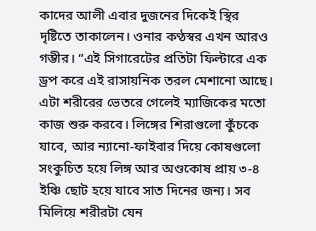কাদের আলী এবার দুজনের দিকেই স্থির দৃষ্টিতে তাকালেন। ওনার কণ্ঠস্বর এখন আরও গম্ভীর। “এই সিগারেটের প্রতিটা ফিল্টারে এক ড্রপ করে এই রাসায়নিক তরল মেশানো আছে। এটা শরীরের ভেতরে গেলেই ম্যাজিকের মতো কাজ শুরু করবে। লিঙ্গের শিরাগুলো কুঁচকে যাবে, আর ন্যানো-ফাইবার দিয়ে কোষগুলো সংকুচিত হয়ে লিঙ্গ আর অণ্ডকোষ প্রায় ৩-৪ ইঞ্চি ছোট হয়ে যাবে সাত দিনের জন্য। সব মিলিয়ে শরীরটা যেন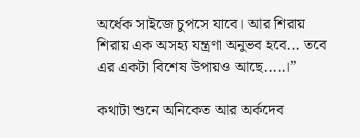অর্ধেক সাইজে চুপসে যাবে। আর শিরায় শিরায় এক অসহ্য যন্ত্রণা অনুভব হবে... তবে এর একটা বিশেষ উপায়ও আছে.....।”

কথাটা শুনে অনিকেত আর অর্কদেব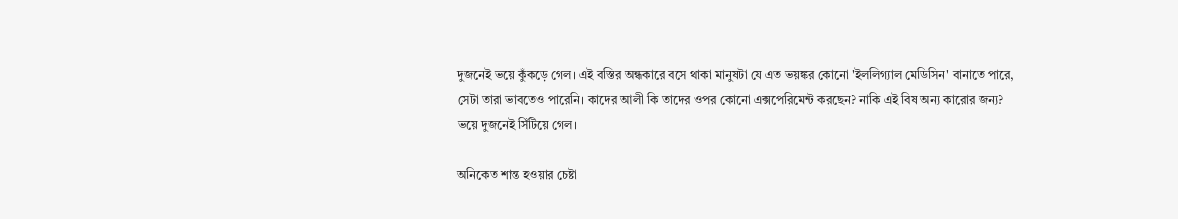দুজনেই ভয়ে কুঁকড়ে গেল। এই বস্তির অন্ধকারে বসে থাকা মানুষটা যে এত ভয়ঙ্কর কোনো 'ইললিগ্যাল মেডিসিন' বানাতে পারে, সেটা তারা ভাবতেও পারেনি। কাদের আলী কি তাদের ওপর কোনো এক্সপেরিমেন্ট করছেন? নাকি এই বিষ অন্য কারোর জন্য? ভয়ে দুজনেই সিঁটিয়ে গেল।

অনিকেত শান্ত হওয়ার চেষ্টা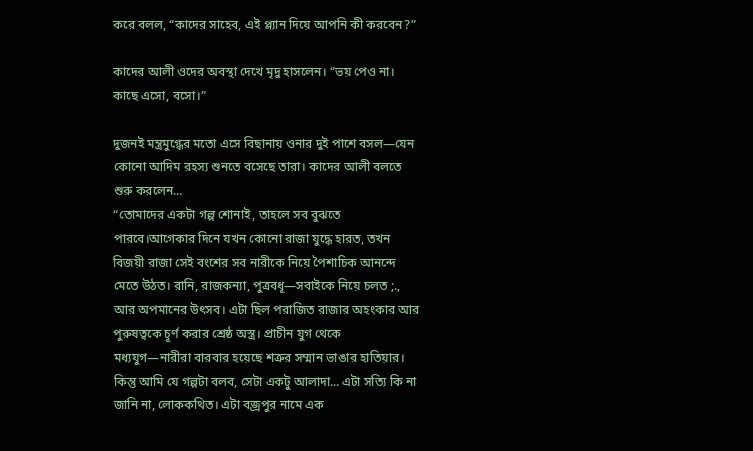করে বলল, “কাদের সাহেব, এই প্ল্যান দিয়ে আপনি কী করবেন?”

কাদের আলী ওদের অবস্থা দেখে মৃদু হাসলেন। “ভয় পেও না। কাছে এসো, বসো।”

দুজনই মন্ত্রমুগ্ধের মতো এসে বিছানায় ওনার দুই পাশে বসল—যেন কোনো আদিম রহস্য শুনতে বসেছে তারা। কাদের আলী বলতে শুরু করলেন...
“তোমাদের একটা গল্প শোনাই, তাহলে সব বুঝতে পারবে।আগেকার দিনে যখন কোনো রাজা যুদ্ধে হারত, তখন বিজয়ী রাজা সেই বংশের সব নারীকে নিয়ে পৈশাচিক আনন্দে মেতে উঠত। রানি, রাজকন্যা, পুত্রবধূ—সবাইকে নিয়ে চলত ;., আর অপমানের উৎসব। এটা ছিল পরাজিত রাজার অহংকার আর পুরুষত্বকে চূর্ণ করার শ্রেষ্ঠ অস্ত্র। প্রাচীন যুগ থেকে মধ্যযুগ—নারীরা বারবার হয়েছে শত্রুর সম্মান ভাঙার হাতিয়ার। কিন্তু আমি যে গল্পটা বলব, সেটা একটু আলাদা... এটা সত্যি কি না জানি না, লোককথিত। এটা বজ্রপুর নামে এক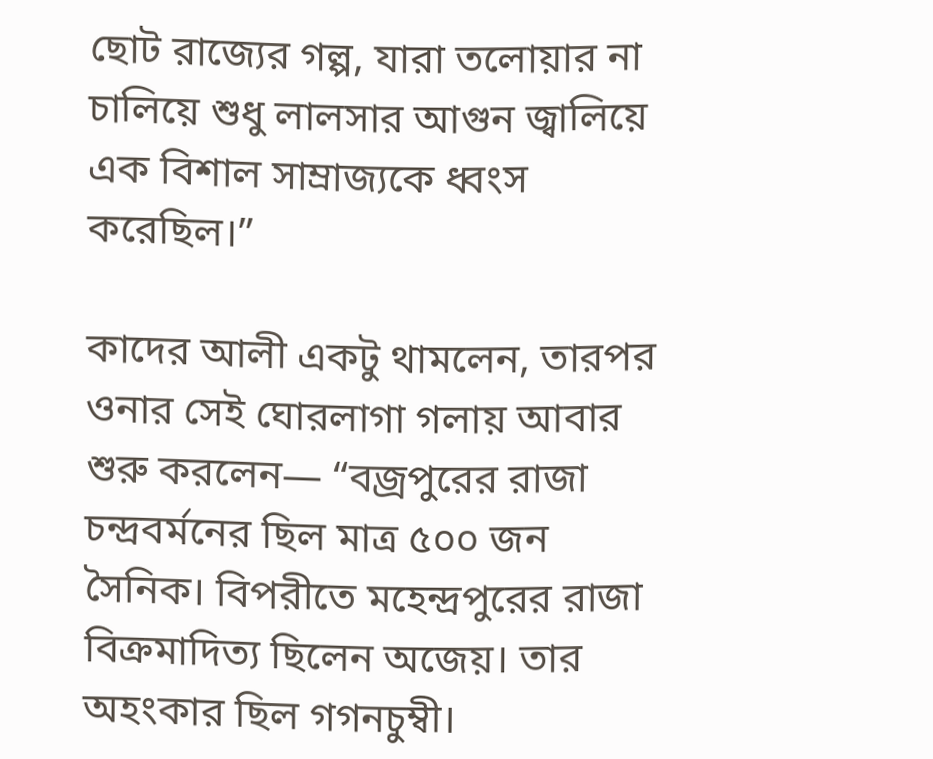ছোট রাজ্যের গল্প, যারা তলোয়ার না চালিয়ে শুধু লালসার আগুন জ্বালিয়ে এক বিশাল সাম্রাজ্যকে ধ্বংস করেছিল।”

কাদের আলী একটু থামলেন, তারপর ওনার সেই ঘোরলাগা গলায় আবার শুরু করলেন— “বজ্রপুরের রাজা চন্দ্রবর্মনের ছিল মাত্র ৫০০ জন সৈনিক। বিপরীতে মহেন্দ্রপুরের রাজা বিক্রমাদিত্য ছিলেন অজেয়। তার অহংকার ছিল গগনচুম্বী।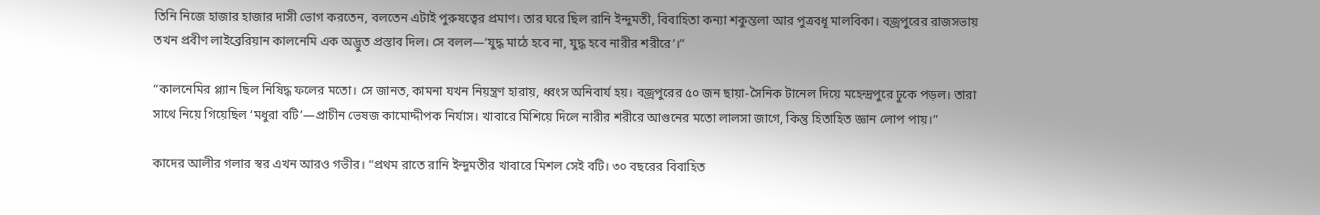তিনি নিজে হাজার হাজার দাসী ভোগ করতেন, বলতেন এটাই পুরুষত্বের প্রমাণ। তার ঘরে ছিল রানি ইন্দুমতী, বিবাহিতা কন্যা শকুন্তলা আর পুত্রবধূ মালবিকা। বজ্রপুরের রাজসভায় তখন প্রবীণ লাইব্রেরিয়ান কালনেমি এক অদ্ভুত প্রস্তাব দিল। সে বলল—‘যুদ্ধ মাঠে হবে না, যুদ্ধ হবে নারীর শরীরে’।”

“কালনেমির প্ল্যান ছিল নিষিদ্ধ ফলের মতো। সে জানত, কামনা যখন নিয়ন্ত্রণ হারায়, ধ্বংস অনিবার্য হয়। বজ্রপুরের ৫০ জন ছায়া-সৈনিক টানেল দিয়ে মহেন্দ্রপুরে ঢুকে পড়ল। তারা সাথে নিয়ে গিয়েছিল ‘মধুরা বটি’—প্রাচীন ভেষজ কামোদ্দীপক নির্যাস। খাবারে মিশিয়ে দিলে নারীর শরীরে আগুনের মতো লালসা জাগে, কিন্তু হিতাহিত জ্ঞান লোপ পায়।”

কাদের আলীর গলার স্বর এখন আরও গভীর। “প্রথম রাতে রানি ইন্দুমতীর খাবারে মিশল সেই বটি। ৩০ বছরের বিবাহিত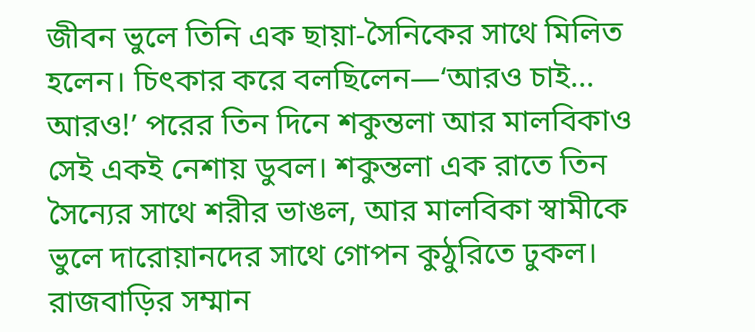জীবন ভুলে তিনি এক ছায়া-সৈনিকের সাথে মিলিত হলেন। চিৎকার করে বলছিলেন—‘আরও চাই... আরও!’ পরের তিন দিনে শকুন্তলা আর মালবিকাও সেই একই নেশায় ডুবল। শকুন্তলা এক রাতে তিন সৈন্যের সাথে শরীর ভাঙল, আর মালবিকা স্বামীকে ভুলে দারোয়ানদের সাথে গোপন কুঠুরিতে ঢুকল। রাজবাড়ির সম্মান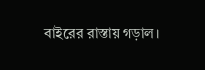বাইরের রাস্তায় গড়াল।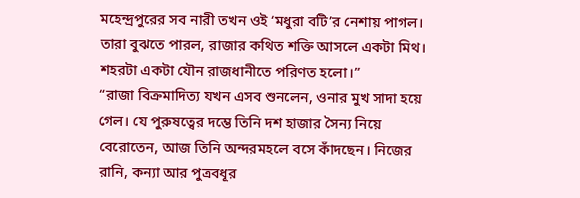মহেন্দ্রপুরের সব নারী তখন ওই ‘মধুরা বটি’র নেশায় পাগল। তারা বুঝতে পারল, রাজার কথিত শক্তি আসলে একটা মিথ। শহরটা একটা যৌন রাজধানীতে পরিণত হলো।”
“রাজা বিক্রমাদিত্য যখন এসব শুনলেন, ওনার মুখ সাদা হয়ে গেল। যে পুরুষত্বের দম্ভে তিনি দশ হাজার সৈন্য নিয়ে বেরোতেন, আজ তিনি অন্দরমহলে বসে কাঁদছেন। নিজের রানি, কন্যা আর পুত্রবধূর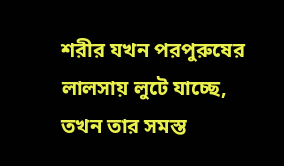শরীর যখন পরপুরুষের লালসায় লুটে যাচ্ছে, তখন তার সমস্ত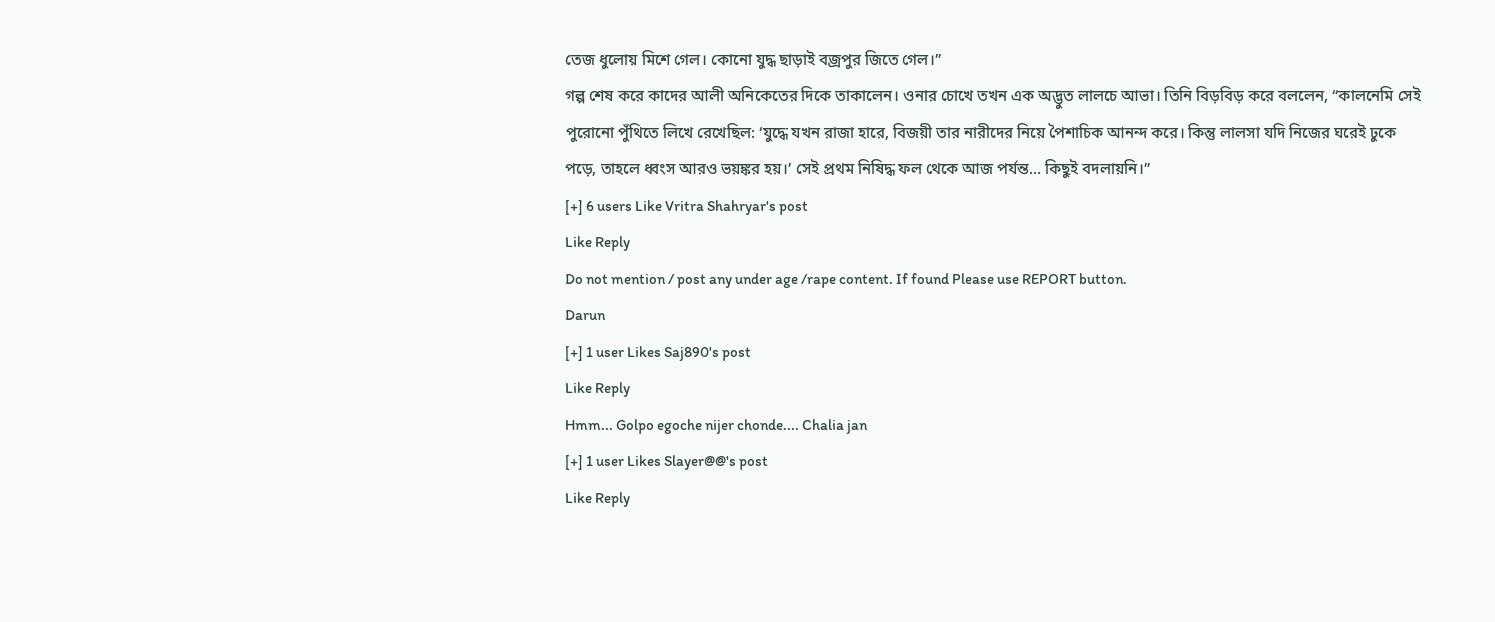তেজ ধুলোয় মিশে গেল। কোনো যুদ্ধ ছাড়াই বজ্রপুর জিতে গেল।”
গল্প শেষ করে কাদের আলী অনিকেতের দিকে তাকালেন। ওনার চোখে তখন এক অদ্ভুত লালচে আভা। তিনি বিড়বিড় করে বললেন, “কালনেমি সেই পুরোনো পুঁথিতে লিখে রেখেছিল: ‘যুদ্ধে যখন রাজা হারে, বিজয়ী তার নারীদের নিয়ে পৈশাচিক আনন্দ করে। কিন্তু লালসা যদি নিজের ঘরেই ঢুকে পড়ে, তাহলে ধ্বংস আরও ভয়ঙ্কর হয়।’ সেই প্রথম নিষিদ্ধ ফল থেকে আজ পর্যন্ত… কিছুই বদলায়নি।”
[+] 6 users Like Vritra Shahryar's post
Like Reply
Do not mention / post any under age /rape content. If found Please use REPORT button.
Darun
[+] 1 user Likes Saj890's post
Like Reply
Hmm... Golpo egoche nijer chonde.... Chalia jan
[+] 1 user Likes Slayer@@'s post
Like Reply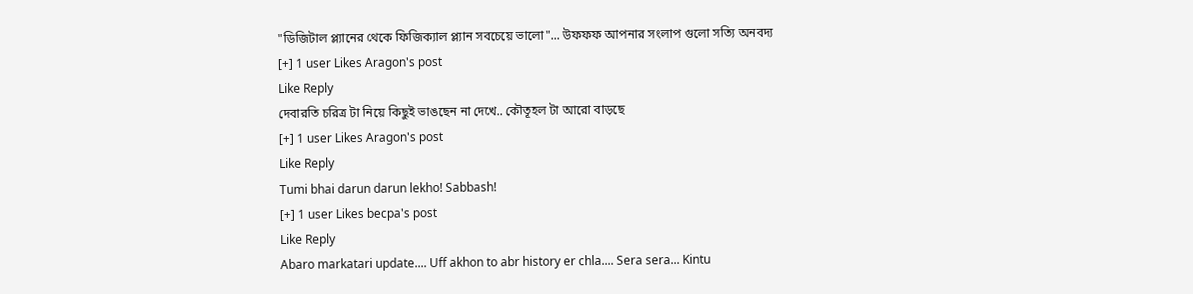"ডিজিটাল প্ল্যানের থেকে ফিজিক্যাল প্ল্যান সবচেয়ে ভালো"... উফফফ আপনার সংলাপ গুলো সত্যি অনবদ্য
[+] 1 user Likes Aragon's post
Like Reply
দেবারতি চরিত্র টা নিয়ে কিছুই ভাঙছেন না দেখে.. কৌতূহল টা আরো বাড়ছে
[+] 1 user Likes Aragon's post
Like Reply
Tumi bhai darun darun lekho! Sabbash!
[+] 1 user Likes becpa's post
Like Reply
Abaro markatari update.... Uff akhon to abr history er chla.... Sera sera... Kintu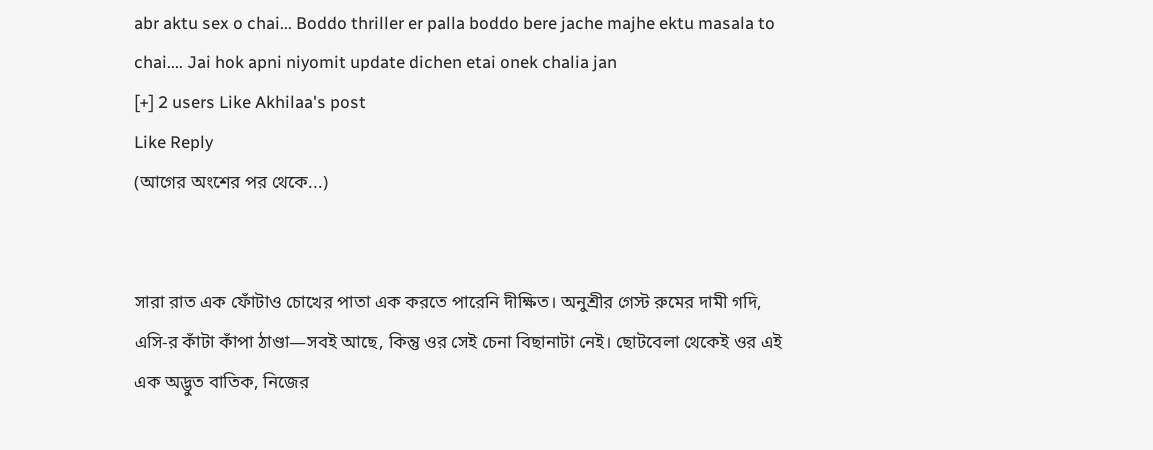abr aktu sex o chai... Boddo thriller er palla boddo bere jache majhe ektu masala to chai.... Jai hok apni niyomit update dichen etai onek chalia jan
[+] 2 users Like Akhilaa's post
Like Reply
(আগের অংশের পর থেকে...)


সারা রাত এক ফোঁটাও চোখের পাতা এক করতে পারেনি দীক্ষিত। অনুশ্রীর গেস্ট রুমের দামী গদি, এসি-র কাঁটা কাঁপা ঠাণ্ডা—সবই আছে, কিন্তু ওর সেই চেনা বিছানাটা নেই। ছোটবেলা থেকেই ওর এই এক অদ্ভুত বাতিক, নিজের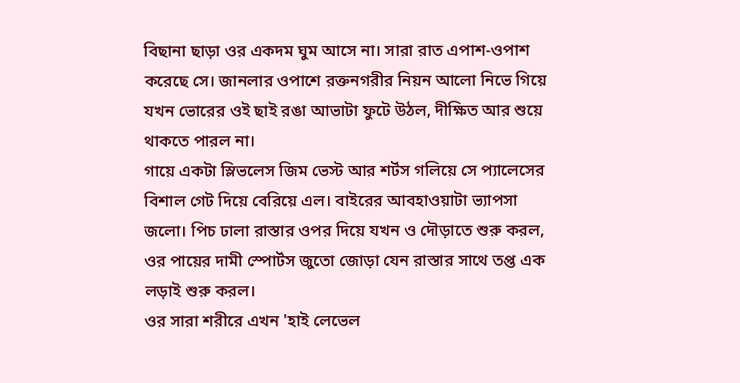বিছানা ছাড়া ওর একদম ঘুম আসে না। সারা রাত এপাশ-ওপাশ করেছে সে। জানলার ওপাশে রক্তনগরীর নিয়ন আলো নিভে গিয়ে যখন ভোরের ওই ছাই রঙা আভাটা ফুটে উঠল, দীক্ষিত আর শুয়ে থাকতে পারল না।
গায়ে একটা স্লিভলেস জিম ভেস্ট আর শর্টস গলিয়ে সে প্যালেসের বিশাল গেট দিয়ে বেরিয়ে এল। বাইরের আবহাওয়াটা ভ্যাপসা জলো। পিচ ঢালা রাস্তার ওপর দিয়ে যখন ও দৌড়াতে শুরু করল, ওর পায়ের দামী স্পোর্টস জুতো জোড়া যেন রাস্তার সাথে তপ্ত এক লড়াই শুরু করল।
ওর সারা শরীরে এখন 'হাই লেভেল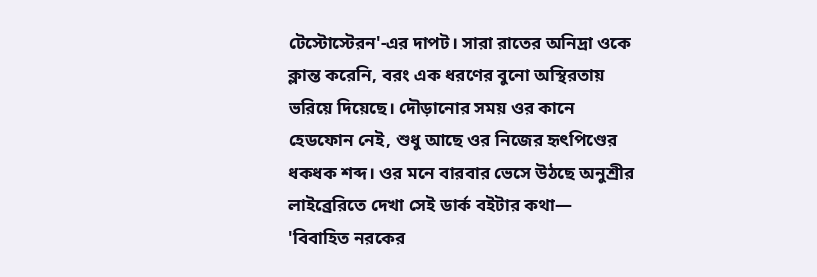টেস্টোস্টেরন'-এর দাপট। সারা রাতের অনিদ্রা ওকে ক্লান্ত করেনি, বরং এক ধরণের বুনো অস্থিরতায় ভরিয়ে দিয়েছে। দৌড়ানোর সময় ওর কানে হেডফোন নেই, শুধু আছে ওর নিজের হৃৎপিণ্ডের ধকধক শব্দ। ওর মনে বারবার ভেসে উঠছে অনুশ্রীর লাইব্রেরিতে দেখা সেই ডার্ক বইটার কথা— 'বিবাহিত নরকের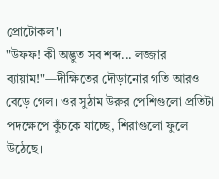প্রোটোকল'।
"উফফ! কী অদ্ভুত সব শব্দ... লজ্জার ব্যায়াম!"—দীক্ষিতের দৌড়ানোর গতি আরও বেড়ে গেল। ওর সুঠাম উরুর পেশিগুলো প্রতিটা পদক্ষেপে কুঁচকে যাচ্ছে, শিরাগুলো ফুলে উঠেছে।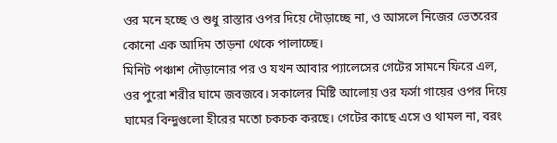ওর মনে হচ্ছে ও শুধু রাস্তার ওপর দিয়ে দৌড়াচ্ছে না, ও আসলে নিজের ভেতরের কোনো এক আদিম তাড়না থেকে পালাচ্ছে।
মিনিট পঞ্চাশ দৌড়ানোর পর ও যখন আবার প্যালেসের গেটের সামনে ফিরে এল, ওর পুরো শরীর ঘামে জবজবে। সকালের মিষ্টি আলোয় ওর ফর্সা গায়ের ওপর দিয়ে ঘামের বিন্দুগুলো হীরের মতো চকচক করছে। গেটের কাছে এসে ও থামল না, বরং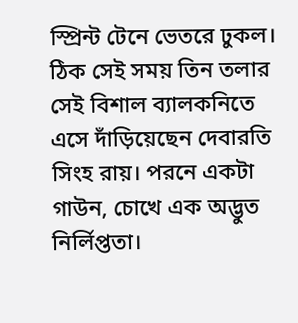স্প্রিন্ট টেনে ভেতরে ঢুকল।
ঠিক সেই সময় তিন তলার সেই বিশাল ব্যালকনিতে এসে দাঁড়িয়েছেন দেবারতি সিংহ রায়। পরনে একটা গাউন, চোখে এক অদ্ভুত নির্লিপ্ততা।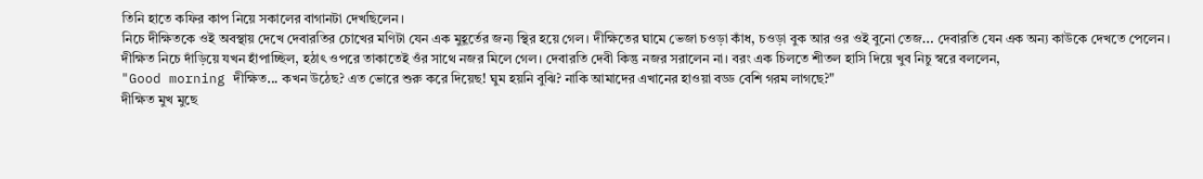তিনি হাতে কফির কাপ নিয়ে সকালের বাগানটা দেখছিলেন।
নিচে দীক্ষিতকে ওই অবস্থায় দেখে দেবারতির চোখের মণিটা যেন এক মুহূর্তের জন্য স্থির হয়ে গেল। দীক্ষিতের ঘামে ভেজা চওড়া কাঁধ, চওড়া বুক আর ওর ওই বুনো তেজ... দেবারতি যেন এক অন্য কাউকে দেখতে পেলেন।
দীক্ষিত নিচে দাঁড়িয়ে যখন হাঁপাচ্ছিল, হঠাৎ ওপরে তাকাতেই ওঁর সাথে নজর মিলে গেল। দেবারতি দেবী কিন্তু নজর সরালেন না। বরং এক চিলতে শীতল হাসি দিয়ে খুব নিচু স্বরে বললেন,
"Good morning দীক্ষিত... কখন উঠেছ? এত ভোরে শুরু করে দিয়েছ! ঘুম হয়নি বুঝি? নাকি আমাদের এখানের হাওয়া বড্ড বেশি গরম লাগছে?"
দীক্ষিত মুখ মুছে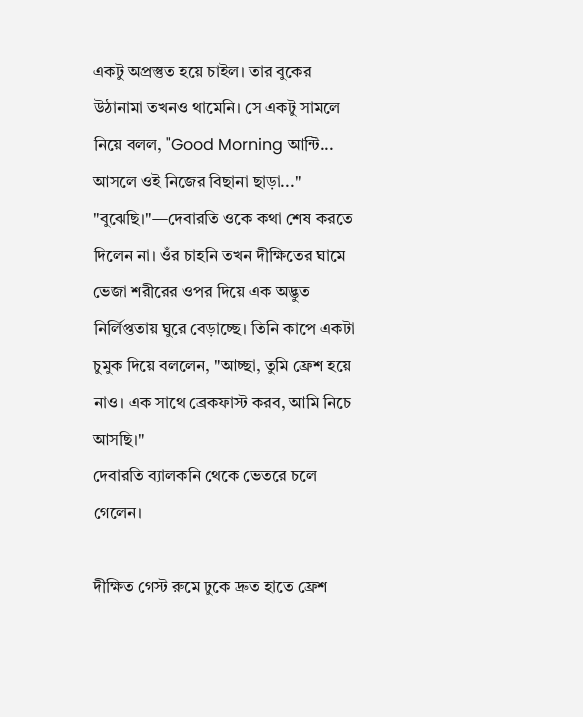একটু অপ্রস্তুত হয়ে চাইল। তার বুকের উঠানামা তখনও থামেনি। সে একটু সামলে নিয়ে বলল, "Good Morning আন্টি... আসলে ওই নিজের বিছানা ছাড়া..."
"বুঝেছি।"—দেবারতি ওকে কথা শেষ করতে দিলেন না। ওঁর চাহনি তখন দীক্ষিতের ঘামে ভেজা শরীরের ওপর দিয়ে এক অদ্ভুত নির্লিপ্ততায় ঘুরে বেড়াচ্ছে। তিনি কাপে একটা চুমুক দিয়ে বললেন, "আচ্ছা, তুমি ফ্রেশ হয়ে নাও। এক সাথে ব্রেকফাস্ট করব, আমি নিচে আসছি।"
দেবারতি ব্যালকনি থেকে ভেতরে চলে গেলেন।

দীক্ষিত গেস্ট রুমে ঢুকে দ্রুত হাতে ফ্রেশ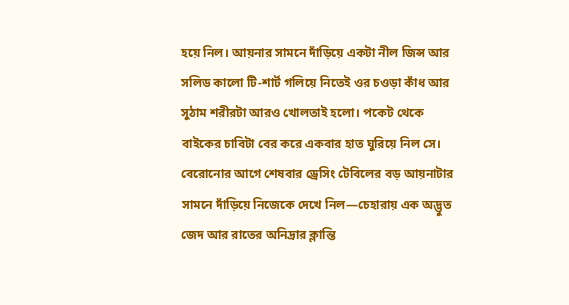হয়ে নিল। আয়নার সামনে দাঁড়িয়ে একটা নীল জিন্স আর সলিড কালো টি-শার্ট গলিয়ে নিতেই ওর চওড়া কাঁধ আর সুঠাম শরীরটা আরও খোলতাই হলো। পকেট থেকে বাইকের চাবিটা বের করে একবার হাত ঘুরিয়ে নিল সে। বেরোনোর আগে শেষবার ড্রেসিং টেবিলের বড় আয়নাটার সামনে দাঁড়িয়ে নিজেকে দেখে নিল—চেহারায় এক অদ্ভুত জেদ আর রাতের অনিদ্রার ক্লান্তি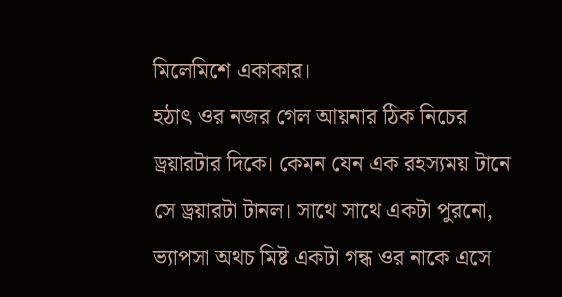মিলেমিশে একাকার।
হঠাৎ ওর নজর গেল আয়নার ঠিক নিচের ড্রয়ারটার দিকে। কেমন যেন এক রহস্যময় টানে সে ড্রয়ারটা টানল। সাথে সাথে একটা পুরনো, ভ্যাপসা অথচ মিষ্ট একটা গন্ধ ওর নাকে এসে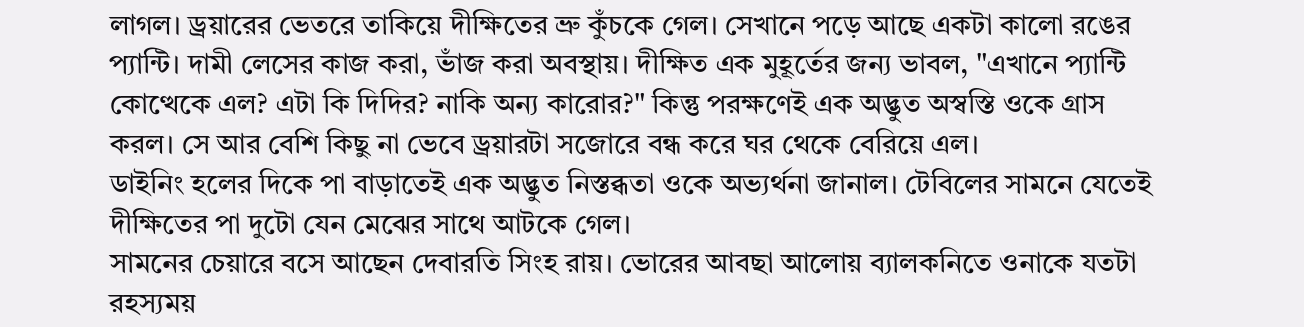লাগল। ড্রয়ারের ভেতরে তাকিয়ে দীক্ষিতের ভ্রু কুঁচকে গেল। সেখানে পড়ে আছে একটা কালো রঙের প্যান্টি। দামী লেসের কাজ করা, ভাঁজ করা অবস্থায়। দীক্ষিত এক মুহূর্তের জন্য ভাবল, "এখানে প্যান্টি কোত্থেকে এল? এটা কি দিদির? নাকি অন্য কারোর?" কিন্তু পরক্ষণেই এক অদ্ভুত অস্বস্তি ওকে গ্রাস করল। সে আর বেশি কিছু না ভেবে ড্রয়ারটা সজোরে বন্ধ করে ঘর থেকে বেরিয়ে এল।
ডাইনিং হলের দিকে পা বাড়াতেই এক অদ্ভুত নিস্তব্ধতা ওকে অভ্যর্থনা জানাল। টেবিলের সামনে যেতেই দীক্ষিতের পা দুটো যেন মেঝের সাথে আটকে গেল।
সামনের চেয়ারে বসে আছেন দেবারতি সিংহ রায়। ভোরের আবছা আলোয় ব্যালকনিতে ওনাকে যতটা রহস্যময়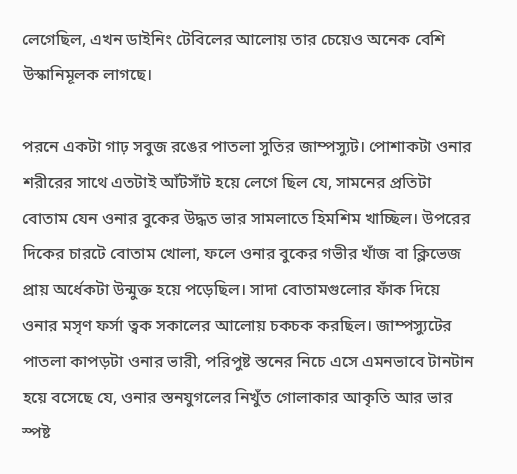লেগেছিল, এখন ডাইনিং টেবিলের আলোয় তার চেয়েও অনেক বেশি উস্কানিমূলক লাগছে।

পরনে একটা গাঢ় সবুজ রঙের পাতলা সুতির জাম্পস্যুট। পোশাকটা ওনার শরীরের সাথে এতটাই আঁটসাঁট হয়ে লেগে ছিল যে, সামনের প্রতিটা বোতাম যেন ওনার বুকের উদ্ধত ভার সামলাতে হিমশিম খাচ্ছিল। উপরের দিকের চারটে বোতাম খোলা, ফলে ওনার বুকের গভীর খাঁজ বা ক্লিভেজ প্রায় অর্ধেকটা উন্মুক্ত হয়ে পড়েছিল। সাদা বোতামগুলোর ফাঁক দিয়ে ওনার মসৃণ ফর্সা ত্বক সকালের আলোয় চকচক করছিল। জাম্পস্যুটের পাতলা কাপড়টা ওনার ভারী, পরিপুষ্ট স্তনের নিচে এসে এমনভাবে টানটান হয়ে বসেছে যে, ওনার স্তনযুগলের নিখুঁত গোলাকার আকৃতি আর ভার স্পষ্ট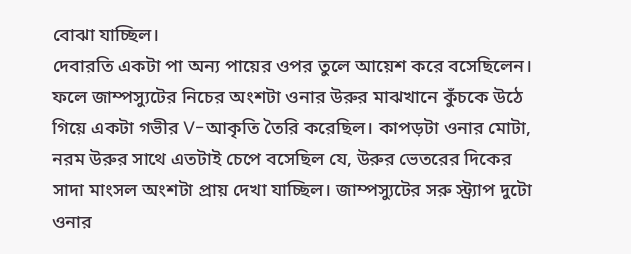বোঝা যাচ্ছিল।
দেবারতি একটা পা অন্য পায়ের ওপর তুলে আয়েশ করে বসেছিলেন। ফলে জাম্পস্যুটের নিচের অংশটা ওনার উরুর মাঝখানে কুঁচকে উঠে গিয়ে একটা গভীর V-আকৃতি তৈরি করেছিল। কাপড়টা ওনার মোটা, নরম উরুর সাথে এতটাই চেপে বসেছিল যে, উরুর ভেতরের দিকের সাদা মাংসল অংশটা প্রায় দেখা যাচ্ছিল। জাম্পস্যুটের সরু স্ট্র্যাপ দুটো ওনার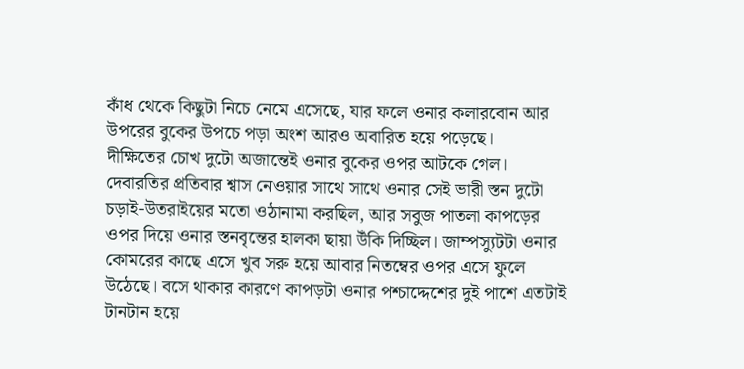কাঁধ থেকে কিছুটা নিচে নেমে এসেছে, যার ফলে ওনার কলারবোন আর উপরের বুকের উপচে পড়া অংশ আরও অবারিত হয়ে পড়েছে।
দীক্ষিতের চোখ দুটো অজান্তেই ওনার বুকের ওপর আটকে গেল। দেবারতির প্রতিবার শ্বাস নেওয়ার সাথে সাথে ওনার সেই ভারী স্তন দুটো চড়াই-উতরাইয়ের মতো ওঠানামা করছিল, আর সবুজ পাতলা কাপড়ের ওপর দিয়ে ওনার স্তনবৃন্তের হালকা ছায়া উঁকি দিচ্ছিল। জাম্পস্যুটটা ওনার কোমরের কাছে এসে খুব সরু হয়ে আবার নিতম্বের ওপর এসে ফুলে উঠেছে। বসে থাকার কারণে কাপড়টা ওনার পশ্চাদ্দেশের দুই পাশে এতটাই টানটান হয়ে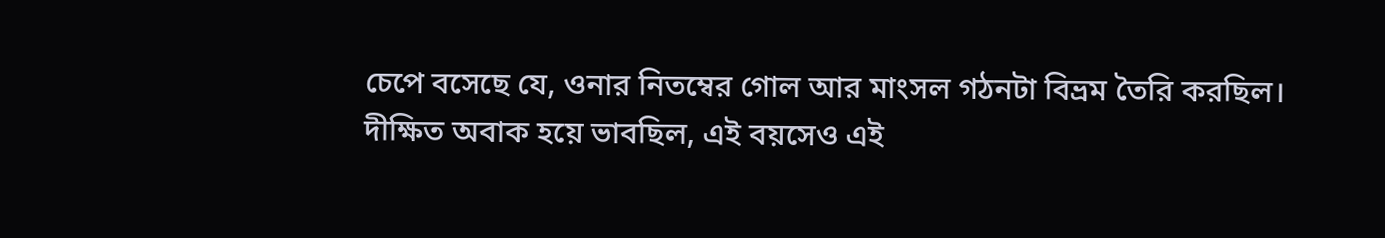চেপে বসেছে যে, ওনার নিতম্বের গোল আর মাংসল গঠনটা বিভ্রম তৈরি করছিল।
দীক্ষিত অবাক হয়ে ভাবছিল, এই বয়সেও এই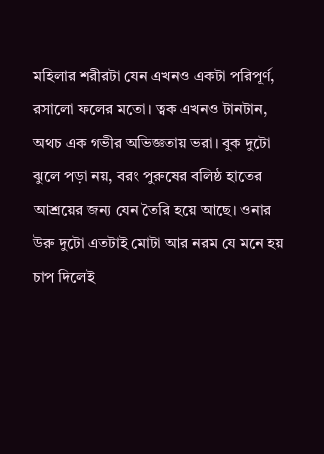মহিলার শরীরটা যেন এখনও একটা পরিপূর্ণ, রসালো ফলের মতো। ত্বক এখনও টানটান, অথচ এক গভীর অভিজ্ঞতায় ভরা। বুক দুটো ঝুলে পড়া নয়, বরং পুরুষের বলিষ্ঠ হাতের আশ্রয়ের জন্য যেন তৈরি হয়ে আছে। ওনার উরু দুটো এতটাই মোটা আর নরম যে মনে হয় চাপ দিলেই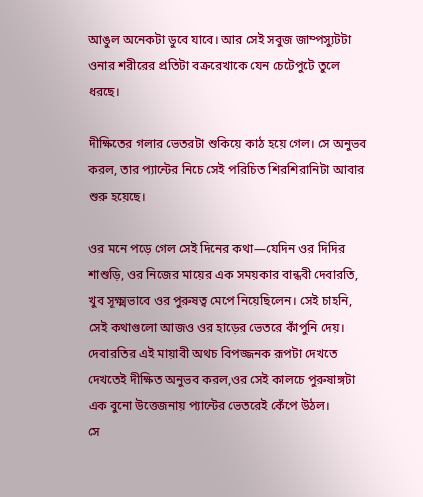আঙুল অনেকটা ডুবে যাবে। আর সেই সবুজ জাম্পস্যুটটা ওনার শরীরের প্রতিটা বক্ররেখাকে যেন চেটেপুটে তুলে ধরছে।

দীক্ষিতের গলার ভেতরটা শুকিয়ে কাঠ হয়ে গেল। সে অনুভব করল, তার প্যান্টের নিচে সেই পরিচিত শিরশিরানিটা আবার শুরু হয়েছে।

ওর মনে পড়ে গেল সেই দিনের কথা—যেদিন ওর দিদির শাশুড়ি, ওর নিজের মায়ের এক সময়কার বান্ধবী দেবারতি, খুব সূক্ষ্মভাবে ওর পুরুষত্ব মেপে নিয়েছিলেন। সেই চাহনি, সেই কথাগুলো আজও ওর হাড়ের ভেতরে কাঁপুনি দেয়। দেবারতির এই মায়াবী অথচ বিপজ্জনক রূপটা দেখতে দেখতেই দীক্ষিত অনুভব করল,ওর সেই কালচে পুরুষাঙ্গটা এক বুনো উত্তেজনায় প্যান্টের ভেতরেই কেঁপে উঠল।
সে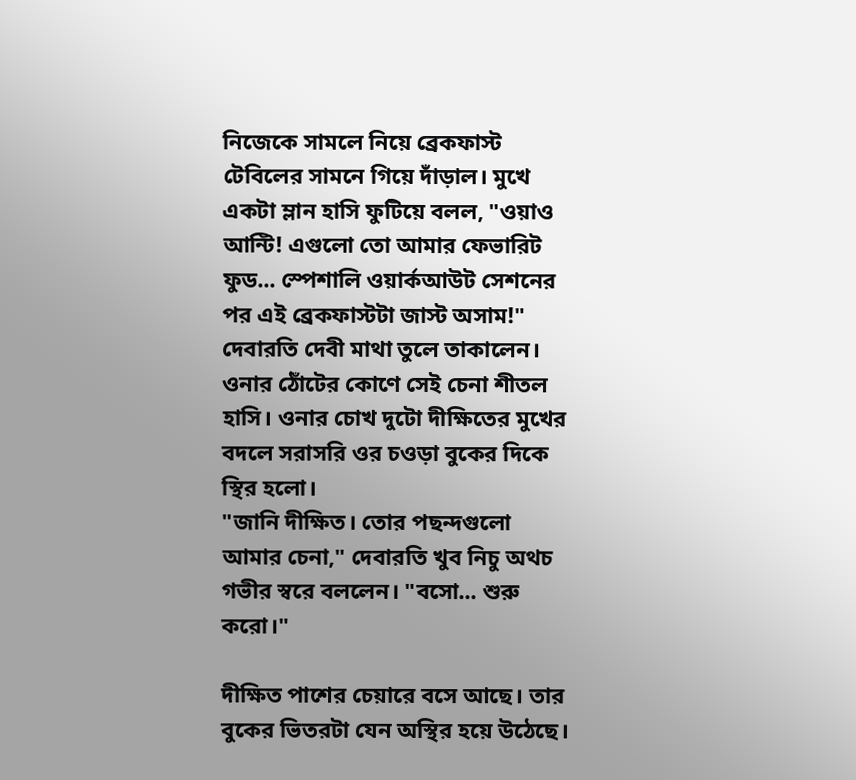নিজেকে সামলে নিয়ে ব্রেকফাস্ট টেবিলের সামনে গিয়ে দাঁড়াল। মুখে একটা ম্লান হাসি ফুটিয়ে বলল, "ওয়াও আন্টি! এগুলো তো আমার ফেভারিট ফুড... স্পেশালি ওয়ার্কআউট সেশনের পর এই ব্রেকফাস্টটা জাস্ট অসাম!"
দেবারতি দেবী মাথা তুলে তাকালেন। ওনার ঠোঁটের কোণে সেই চেনা শীতল হাসি। ওনার চোখ দুটো দীক্ষিতের মুখের বদলে সরাসরি ওর চওড়া বুকের দিকে স্থির হলো।
"জানি দীক্ষিত। তোর পছন্দগুলো আমার চেনা," দেবারতি খুব নিচু অথচ গভীর স্বরে বললেন। "বসো... শুরু করো।"

দীক্ষিত পাশের চেয়ারে বসে আছে। তার বুকের ভিতরটা যেন অস্থির হয়ে উঠেছে।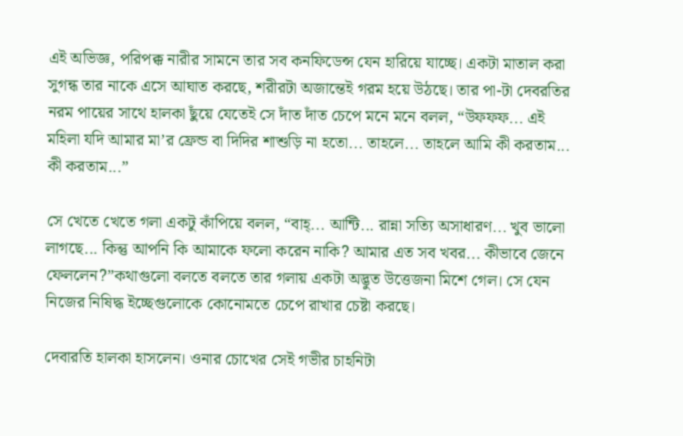এই অভিজ্ঞ, পরিপক্ক নারীর সামনে তার সব কনফিডেন্স যেন হারিয়ে যাচ্ছে। একটা মাতাল করা সুগন্ধ তার নাকে এসে আঘাত করছে, শরীরটা অজান্তেই গরম হয়ে উঠছে। তার পা-টা দেবরতির নরম পায়ের সাথে হালকা ছুঁয়ে যেতেই সে দাঁত দাঁত চেপে মনে মনে বলল, “উফফফ... এই মহিলা যদি আমার মা’র ফ্রেন্ড বা দিদির শাশুড়ি না হতো... তাহলে... তাহলে আমি কী করতাম... কী করতাম...”

সে খেতে খেতে গলা একটু কাঁপিয়ে বলল, “বাহ্... আন্টি... রান্না সত্যি অসাধারণ... খুব ভালো লাগছে... কিন্তু আপনি কি আমাকে ফলো করেন নাকি? আমার এত সব খবর... কীভাবে জেনে ফেললেন?”কথাগুলো বলতে বলতে তার গলায় একটা অদ্ভুত উত্তেজনা মিশে গেল। সে যেন নিজের নিষিদ্ধ ইচ্ছেগুলোকে কোনোমতে চেপে রাখার চেষ্টা করছে।

দেবারতি হালকা হাসলেন। ওনার চোখের সেই গভীর চাহনিটা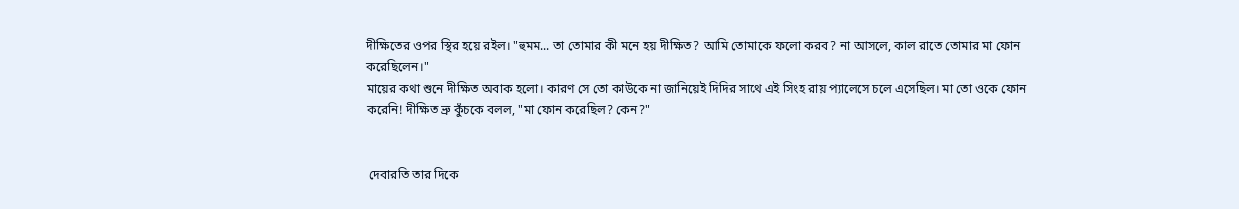দীক্ষিতের ওপর স্থির হয়ে রইল। "হুমম... তা তোমার কী মনে হয় দীক্ষিত? আমি তোমাকে ফলো করব? না আসলে, কাল রাতে তোমার মা ফোন করেছিলেন।"
মায়ের কথা শুনে দীক্ষিত অবাক হলো। কারণ সে তো কাউকে না জানিয়েই দিদির সাথে এই সিংহ রায় প্যালেসে চলে এসেছিল। মা তো ওকে ফোন করেনি! দীক্ষিত ভ্রু কুঁচকে বলল, "মা ফোন করেছিল? কেন?"


 দেবারতি তার দিকে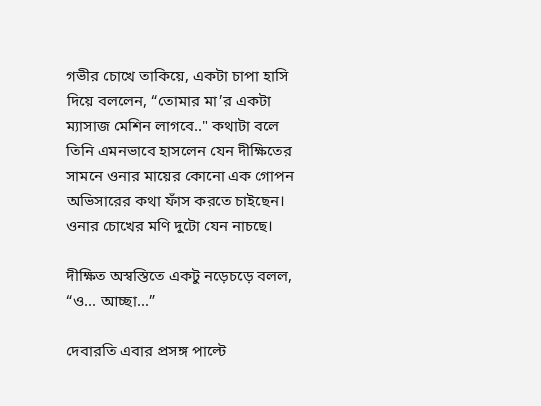গভীর চোখে তাকিয়ে, একটা চাপা হাসি দিয়ে বললেন, “তোমার মা’র একটা ম্যাসাজ মেশিন লাগবে.." কথাটা বলে তিনি এমনভাবে হাসলেন যেন দীক্ষিতের সামনে ওনার মায়ের কোনো এক গোপন অভিসারের কথা ফাঁস করতে চাইছেন। ওনার চোখের মণি দুটো যেন নাচছে।

দীক্ষিত অস্বস্তিতে একটু নড়েচড়ে বলল, “ও... আচ্ছা...”

দেবারতি এবার প্রসঙ্গ পাল্টে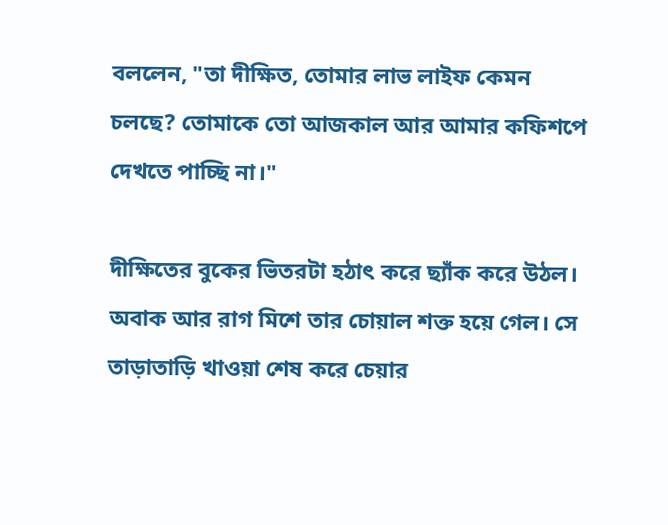বললেন, "তা দীক্ষিত, তোমার লাভ লাইফ কেমন চলছে? তোমাকে তো আজকাল আর আমার কফিশপে দেখতে পাচ্ছি না।"

দীক্ষিতের বুকের ভিতরটা হঠাৎ করে ছ্যাঁক করে উঠল। অবাক আর রাগ মিশে তার চোয়াল শক্ত হয়ে গেল। সে তাড়াতাড়ি খাওয়া শেষ করে চেয়ার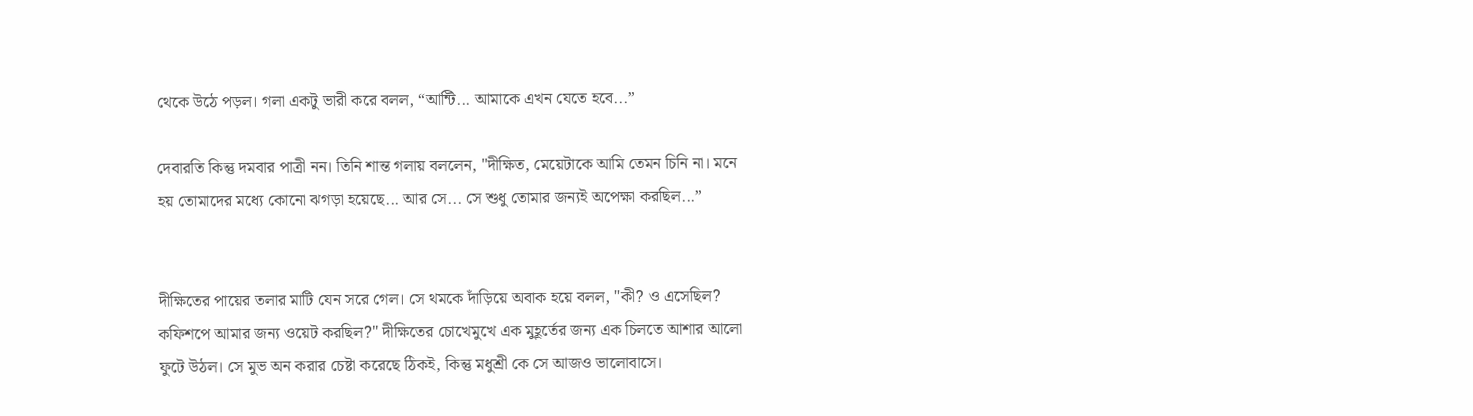থেকে উঠে পড়ল। গলা একটু ভারী করে বলল, “আন্টি... আমাকে এখন যেতে হবে...”

দেবারতি কিন্তু দমবার পাত্রী নন। তিনি শান্ত গলায় বললেন, "দীক্ষিত, মেয়েটাকে আমি তেমন চিনি না। মনে হয় তোমাদের মধ্যে কোনো ঝগড়া হয়েছে... আর সে... সে শুধু তোমার জন্যই অপেক্ষা করছিল...”


দীক্ষিতের পায়ের তলার মাটি যেন সরে গেল। সে থমকে দাঁড়িয়ে অবাক হয়ে বলল, "কী? ও এসেছিল? কফিশপে আমার জন্য ওয়েট করছিল?" দীক্ষিতের চোখেমুখে এক মুহূর্তের জন্য এক চিলতে আশার আলো ফুটে উঠল। সে মুভ অন করার চেষ্টা করেছে ঠিকই, কিন্তু মধুশ্রী কে সে আজও ভালোবাসে।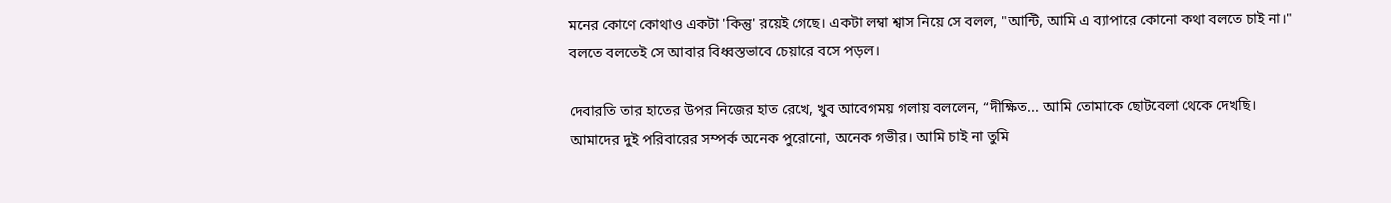মনের কোণে কোথাও একটা 'কিন্তু' রয়েই গেছে। একটা লম্বা শ্বাস নিয়ে সে বলল, "আন্টি, আমি এ ব্যাপারে কোনো কথা বলতে চাই না।" বলতে বলতেই সে আবার বিধ্বস্তভাবে চেয়ারে বসে পড়ল।

দেবারতি তার হাতের উপর নিজের হাত রেখে, খুব আবেগময় গলায় বললেন, “দীক্ষিত... আমি তোমাকে ছোটবেলা থেকে দেখছি। আমাদের দুই পরিবারের সম্পর্ক অনেক পুরোনো, অনেক গভীর। আমি চাই না তুমি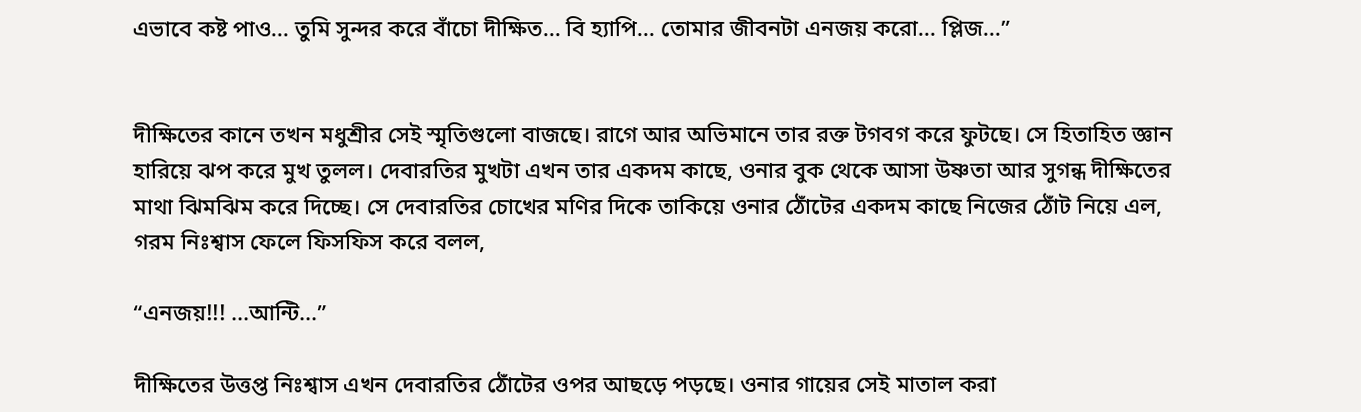এভাবে কষ্ট পাও... তুমি সুন্দর করে বাঁচো দীক্ষিত... বি হ্যাপি... তোমার জীবনটা এনজয় করো... প্লিজ...”


দীক্ষিতের কানে তখন মধুশ্রীর সেই স্মৃতিগুলো বাজছে। রাগে আর অভিমানে তার রক্ত টগবগ করে ফুটছে। সে হিতাহিত জ্ঞান হারিয়ে ঝপ করে মুখ তুলল। দেবারতির মুখটা এখন তার একদম কাছে, ওনার বুক থেকে আসা উষ্ণতা আর সুগন্ধ দীক্ষিতের মাথা ঝিমঝিম করে দিচ্ছে। সে দেবারতির চোখের মণির দিকে তাকিয়ে ওনার ঠোঁটের একদম কাছে নিজের ঠোঁট নিয়ে এল, গরম নিঃশ্বাস ফেলে ফিসফিস করে বলল,

“এনজয়!!! ...আন্টি...”

দীক্ষিতের উত্তপ্ত নিঃশ্বাস এখন দেবারতির ঠোঁটের ওপর আছড়ে পড়ছে। ওনার গায়ের সেই মাতাল করা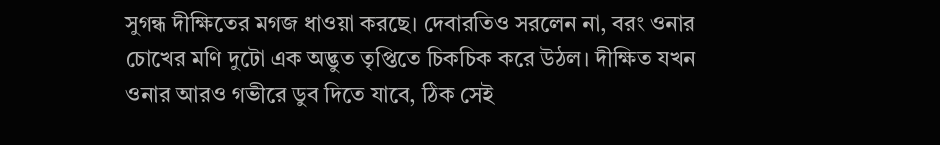সুগন্ধ দীক্ষিতের মগজ ধাওয়া করছে। দেবারতিও সরলেন না, বরং ওনার চোখের মণি দুটো এক অদ্ভুত তৃপ্তিতে চিকচিক করে উঠল। দীক্ষিত যখন ওনার আরও গভীরে ডুব দিতে যাবে, ঠিক সেই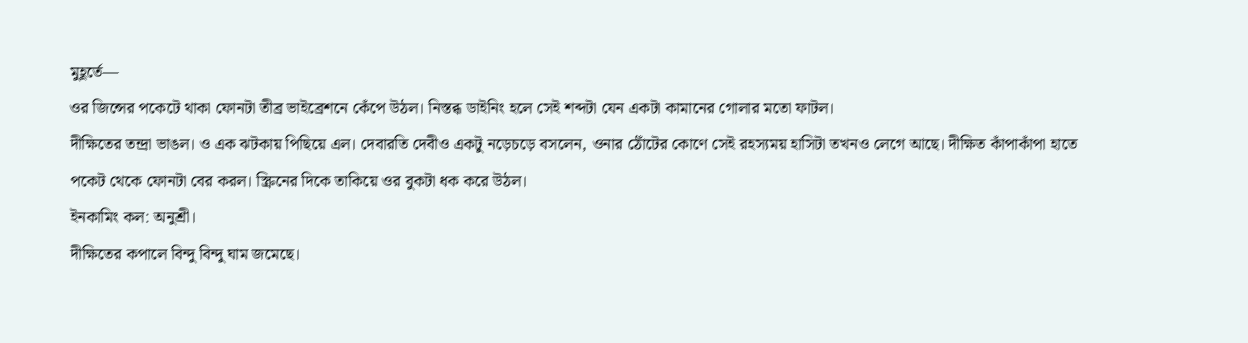মুহূর্তে—
ওর জিন্সের পকেটে থাকা ফোনটা তীব্র ভাইব্রেশনে কেঁপে উঠল। নিস্তব্ধ ডাইনিং হলে সেই শব্দটা যেন একটা কামানের গোলার মতো ফাটল।
দীক্ষিতের তন্দ্রা ভাঙল। ও এক ঝটকায় পিছিয়ে এল। দেবারতি দেবীও একটু নড়েচড়ে বসলেন, ওনার ঠোঁটের কোণে সেই রহস্যময় হাসিটা তখনও লেগে আছে। দীক্ষিত কাঁপাকাঁপা হাতে পকেট থেকে ফোনটা বের করল। স্ক্রিনের দিকে তাকিয়ে ওর বুকটা ধক করে উঠল।
ইনকামিং কল: অনুশ্রী।
দীক্ষিতের কপালে বিন্দু বিন্দু ঘাম জমেছে।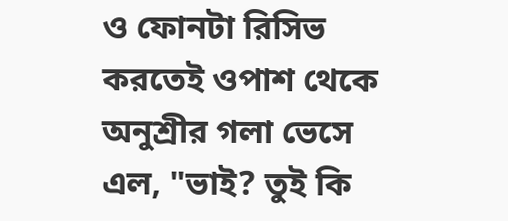ও ফোনটা রিসিভ করতেই ওপাশ থেকে অনুশ্রীর গলা ভেসে এল, "ভাই? তুই কি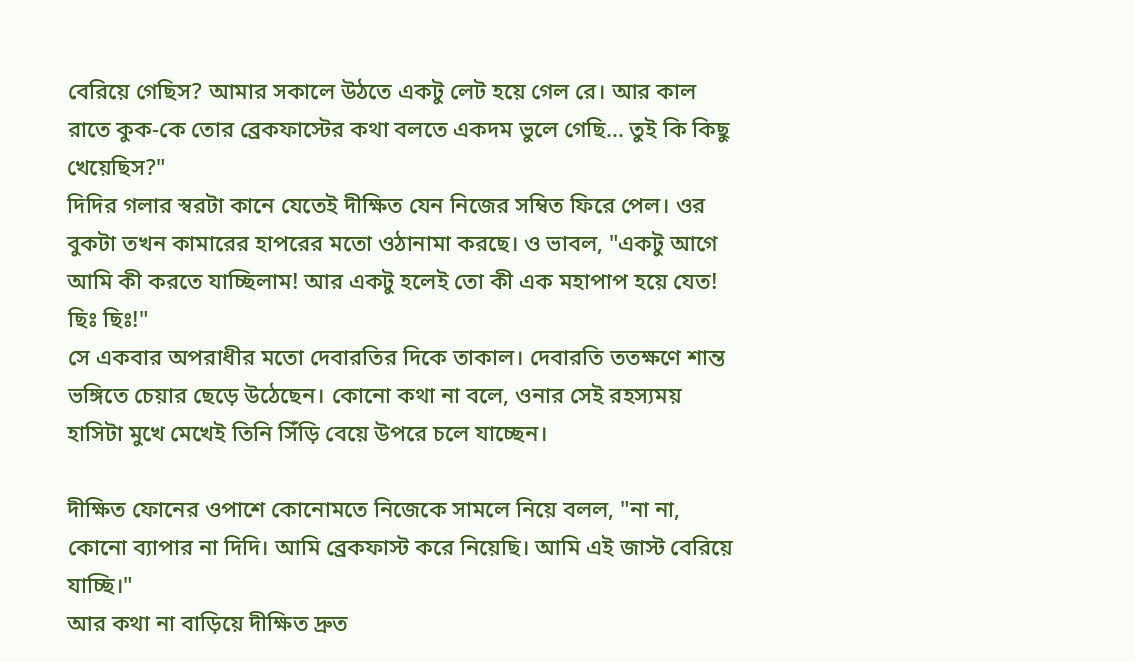বেরিয়ে গেছিস? আমার সকালে উঠতে একটু লেট হয়ে গেল রে। আর কাল রাতে কুক-কে তোর ব্রেকফাস্টের কথা বলতে একদম ভুলে গেছি... তুই কি কিছু খেয়েছিস?"
দিদির গলার স্বরটা কানে যেতেই দীক্ষিত যেন নিজের সম্বিত ফিরে পেল। ওর বুকটা তখন কামারের হাপরের মতো ওঠানামা করছে। ও ভাবল, "একটু আগে আমি কী করতে যাচ্ছিলাম! আর একটু হলেই তো কী এক মহাপাপ হয়ে যেত! ছিঃ ছিঃ!"
সে একবার অপরাধীর মতো দেবারতির দিকে তাকাল। দেবারতি ততক্ষণে শান্ত ভঙ্গিতে চেয়ার ছেড়ে উঠেছেন। কোনো কথা না বলে, ওনার সেই রহস্যময় হাসিটা মুখে মেখেই তিনি সিঁড়ি বেয়ে উপরে চলে যাচ্ছেন।

দীক্ষিত ফোনের ওপাশে কোনোমতে নিজেকে সামলে নিয়ে বলল, "না না, কোনো ব্যাপার না দিদি। আমি ব্রেকফাস্ট করে নিয়েছি। আমি এই জাস্ট বেরিয়ে যাচ্ছি।"
আর কথা না বাড়িয়ে দীক্ষিত দ্রুত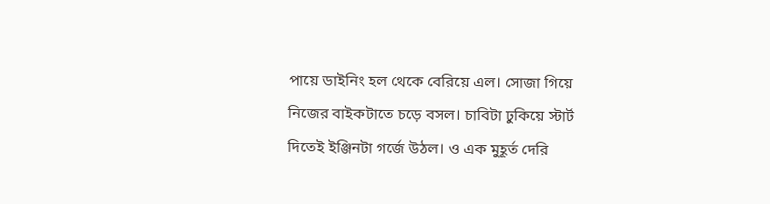পায়ে ডাইনিং হল থেকে বেরিয়ে এল। সোজা গিয়ে নিজের বাইকটাতে চড়ে বসল। চাবিটা ঢুকিয়ে স্টার্ট দিতেই ইঞ্জিনটা গর্জে উঠল। ও এক মুহূর্ত দেরি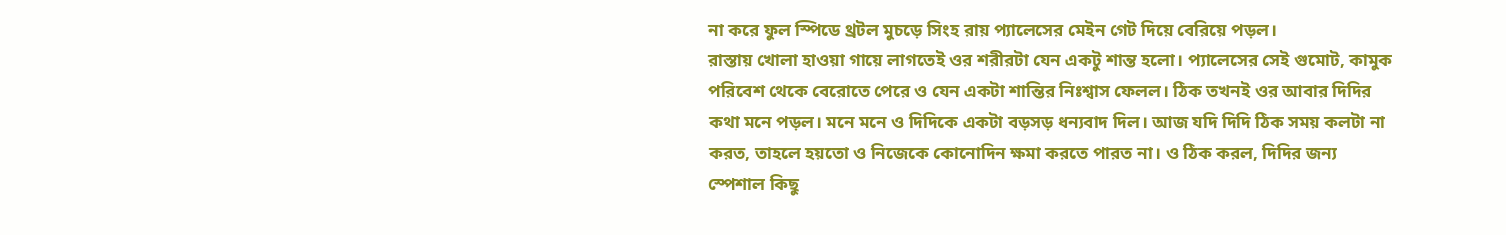না করে ফুল স্পিডে থ্রটল মুচড়ে সিংহ রায় প্যালেসের মেইন গেট দিয়ে বেরিয়ে পড়ল।
রাস্তায় খোলা হাওয়া গায়ে লাগতেই ওর শরীরটা যেন একটু শান্ত হলো। প্যালেসের সেই গুমোট, কামুক পরিবেশ থেকে বেরোতে পেরে ও যেন একটা শান্তির নিঃশ্বাস ফেলল। ঠিক তখনই ওর আবার দিদির কথা মনে পড়ল। মনে মনে ও দিদিকে একটা বড়সড় ধন্যবাদ দিল। আজ যদি দিদি ঠিক সময় কলটা না করত, তাহলে হয়তো ও নিজেকে কোনোদিন ক্ষমা করতে পারত না। ও ঠিক করল, দিদির জন্য স্পেশাল কিছু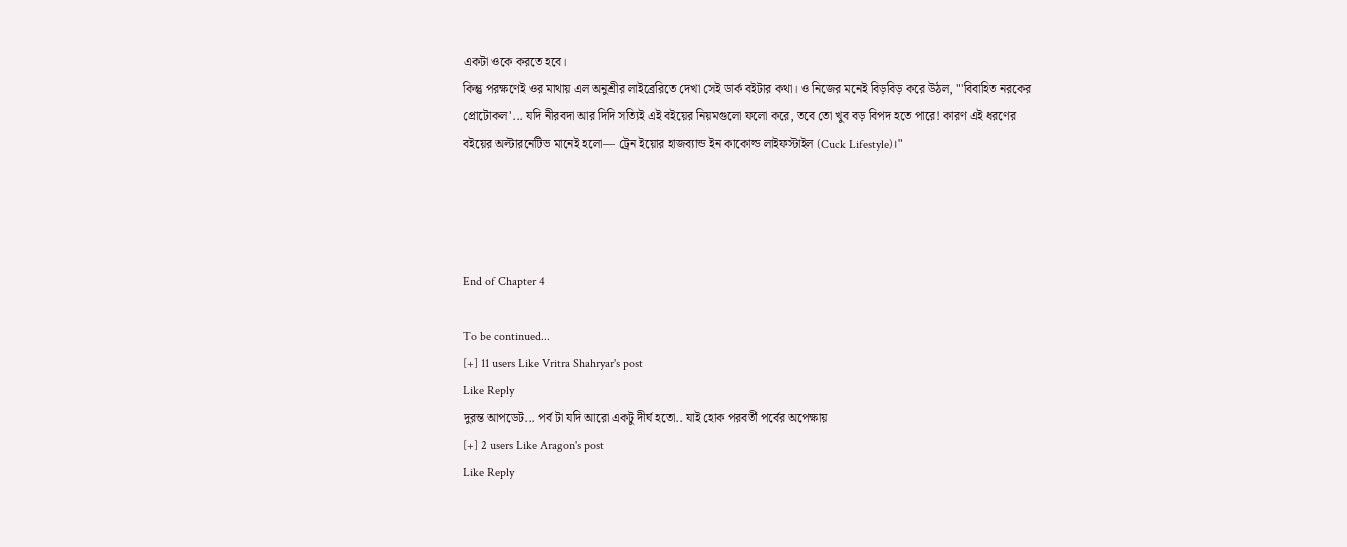একটা ওকে করতে হবে।
কিন্তু পরক্ষণেই ওর মাথায় এল অনুশ্রীর লাইব্রেরিতে দেখা সেই ডার্ক বইটার কথা। ও নিজের মনেই বিড়বিড় করে উঠল, "'বিবাহিত নরকের প্রোটোকল'... যদি নীরবদা আর দিদি সত্যিই এই বইয়ের নিয়মগুলো ফলো করে, তবে তো খুব বড় বিপদ হতে পারে! কারণ এই ধরণের বইয়ের অল্টারনেটিভ মানেই হলো— ট্রেন ইয়োর হাজব্যান্ড ইন কাকোল্ড লাইফস্টাইল (Cuck Lifestyle)।"




End of Chapter 4

To be continued...
[+] 11 users Like Vritra Shahryar's post
Like Reply
দুরন্ত আপডেট... পর্ব টা যদি আরো একটু দীর্ঘ হতো.. যাই হোক পরবর্তী পর্বের অপেক্ষায়
[+] 2 users Like Aragon's post
Like Reply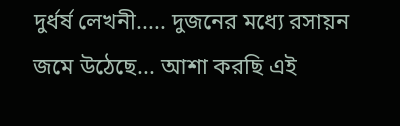দুর্ধর্ষ লেখনী..... দুজনের মধ্যে রসায়ন জমে উঠেছে... আশা করছি এই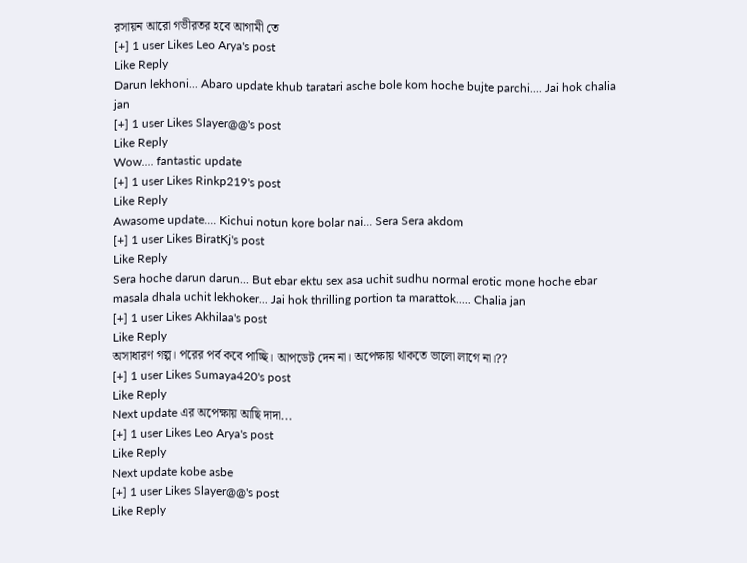রসায়ন আরো গভীরতর হবে আগামী তে
[+] 1 user Likes Leo Arya's post
Like Reply
Darun lekhoni... Abaro update khub taratari asche bole kom hoche bujte parchi.... Jai hok chalia jan
[+] 1 user Likes Slayer@@'s post
Like Reply
Wow.... fantastic update
[+] 1 user Likes Rinkp219's post
Like Reply
Awasome update.... Kichui notun kore bolar nai... Sera Sera akdom
[+] 1 user Likes BiratKj's post
Like Reply
Sera hoche darun darun... But ebar ektu sex asa uchit sudhu normal erotic mone hoche ebar masala dhala uchit lekhoker... Jai hok thrilling portion ta marattok..... Chalia jan
[+] 1 user Likes Akhilaa's post
Like Reply
অসাধারণ গল্প। পরের পর্ব কবে পাচ্ছি। আপডেট দেন না। অপেক্ষায় থাকতে ভালো লাগে না।??
[+] 1 user Likes Sumaya420's post
Like Reply
Next update এর অপেক্ষায় আছি দাদা...
[+] 1 user Likes Leo Arya's post
Like Reply
Next update kobe asbe
[+] 1 user Likes Slayer@@'s post
Like Reply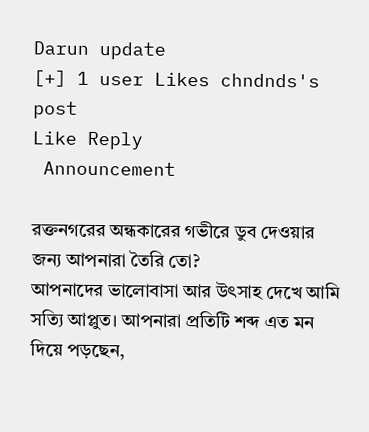Darun update
[+] 1 user Likes chndnds's post
Like Reply
 Announcement

রক্তনগরের অন্ধকারের গভীরে ডুব দেওয়ার জন্য আপনারা তৈরি তো?
আপনাদের ভালোবাসা আর উৎসাহ দেখে আমি সত্যি আপ্লুত। আপনারা প্রতিটি শব্দ এত মন দিয়ে পড়ছেন,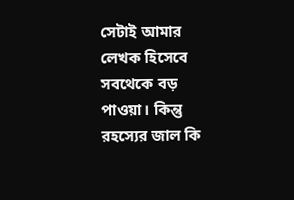সেটাই আমার লেখক হিসেবে সবথেকে বড় পাওয়া। কিন্তু রহস্যের জাল কি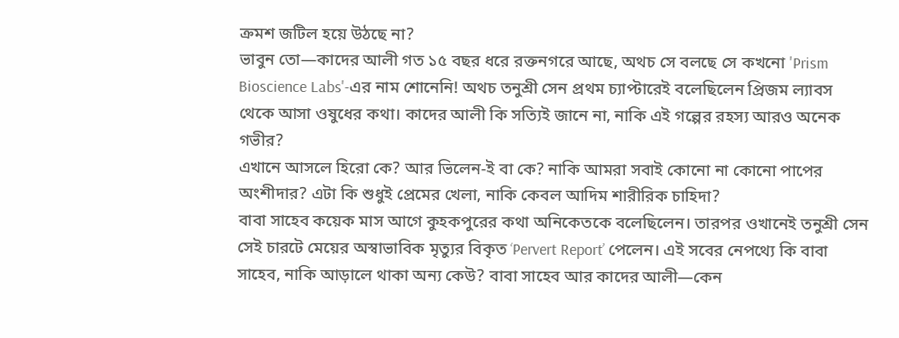ক্রমশ জটিল হয়ে উঠছে না?
ভাবুন তো—কাদের আলী গত ১৫ বছর ধরে রক্তনগরে আছে, অথচ সে বলছে সে কখনো 'Prism Bioscience Labs'-এর নাম শোনেনি! অথচ তনুশ্রী সেন প্রথম চ্যাপ্টারেই বলেছিলেন প্রিজম ল্যাবস থেকে আসা ওষুধের কথা। কাদের আলী কি সত্যিই জানে না, নাকি এই গল্পের রহস্য আরও অনেক গভীর?
এখানে আসলে হিরো কে? আর ভিলেন-ই বা কে? নাকি আমরা সবাই কোনো না কোনো পাপের অংশীদার? এটা কি শুধুই প্রেমের খেলা, নাকি কেবল আদিম শারীরিক চাহিদা?
বাবা সাহেব কয়েক মাস আগে কুহকপুরের কথা অনিকেতকে বলেছিলেন। তারপর ওখানেই তনুশ্রী সেন সেই চারটে মেয়ের অস্বাভাবিক মৃত্যুর বিকৃত ‘Pervert Report’ পেলেন। এই সবের নেপথ্যে কি বাবা সাহেব, নাকি আড়ালে থাকা অন্য কেউ? বাবা সাহেব আর কাদের আলী—কেন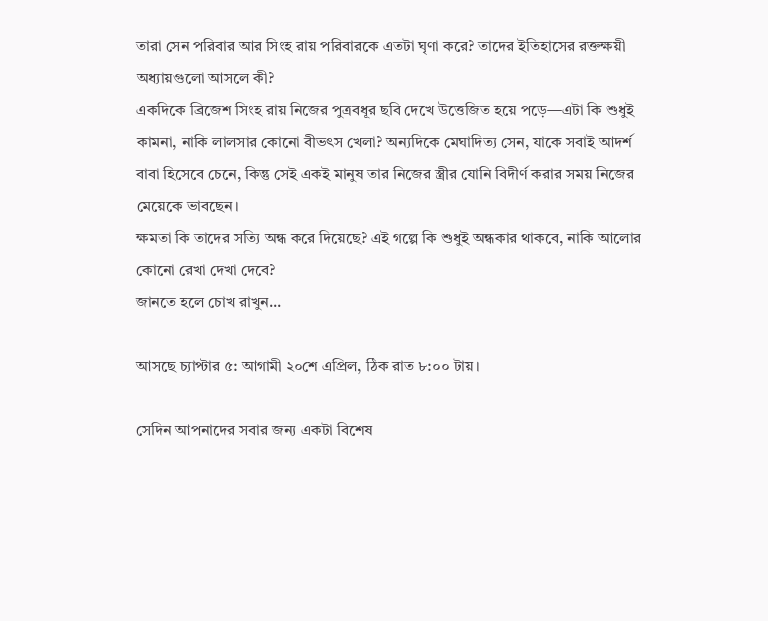তারা সেন পরিবার আর সিংহ রায় পরিবারকে এতটা ঘৃণা করে? তাদের ইতিহাসের রক্তক্ষয়ী অধ্যায়গুলো আসলে কী?
একদিকে ব্রিজেশ সিংহ রায় নিজের পুত্রবধূর ছবি দেখে উত্তেজিত হয়ে পড়ে—এটা কি শুধুই কামনা, নাকি লালসার কোনো বীভৎস খেলা? অন্যদিকে মেঘাদিত্য সেন, যাকে সবাই আদর্শ বাবা হিসেবে চেনে, কিন্তু সেই একই মানুষ তার নিজের স্ত্রীর যোনি বিদীর্ণ করার সময় নিজের মেয়েকে ভাবছেন।
ক্ষমতা কি তাদের সত্যি অন্ধ করে দিয়েছে? এই গল্পে কি শুধুই অন্ধকার থাকবে, নাকি আলোর কোনো রেখা দেখা দেবে?
জানতে হলে চোখ রাখুন...

আসছে চ্যাপ্টার ৫: আগামী ২০শে এপ্রিল, ঠিক রাত ৮:০০ টায়।

সেদিন আপনাদের সবার জন্য একটা বিশেষ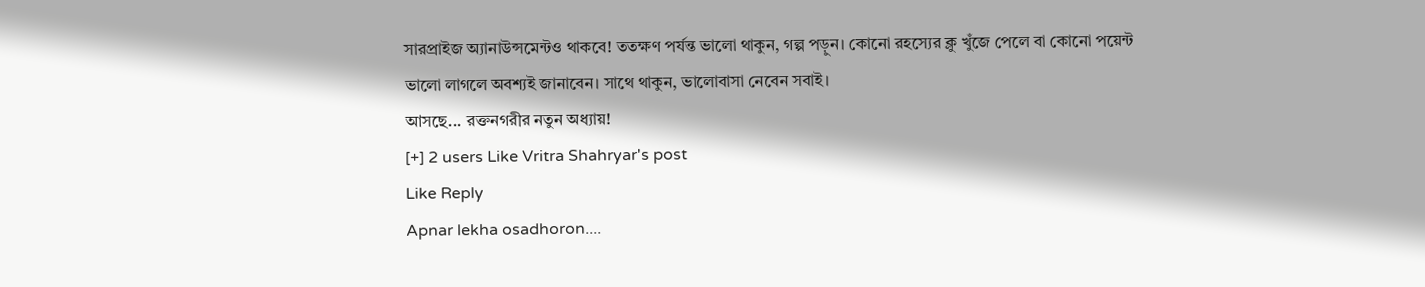সারপ্রাইজ অ্যানাউন্সমেন্টও থাকবে! ততক্ষণ পর্যন্ত ভালো থাকুন, গল্প পড়ুন। কোনো রহস্যের ক্লু খুঁজে পেলে বা কোনো পয়েন্ট ভালো লাগলে অবশ্যই জানাবেন। সাথে থাকুন, ভালোবাসা নেবেন সবাই।
আসছে... রক্তনগরীর নতুন অধ্যায়!
[+] 2 users Like Vritra Shahryar's post
Like Reply
Apnar lekha osadhoron....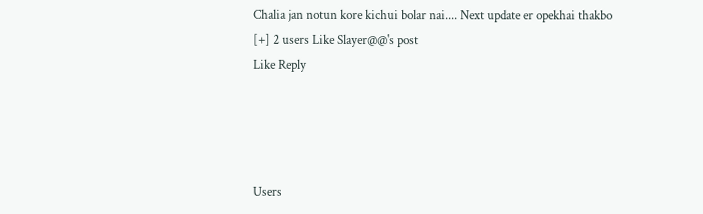Chalia jan notun kore kichui bolar nai.... Next update er opekhai thakbo
[+] 2 users Like Slayer@@'s post
Like Reply




Users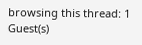browsing this thread: 1 Guest(s)